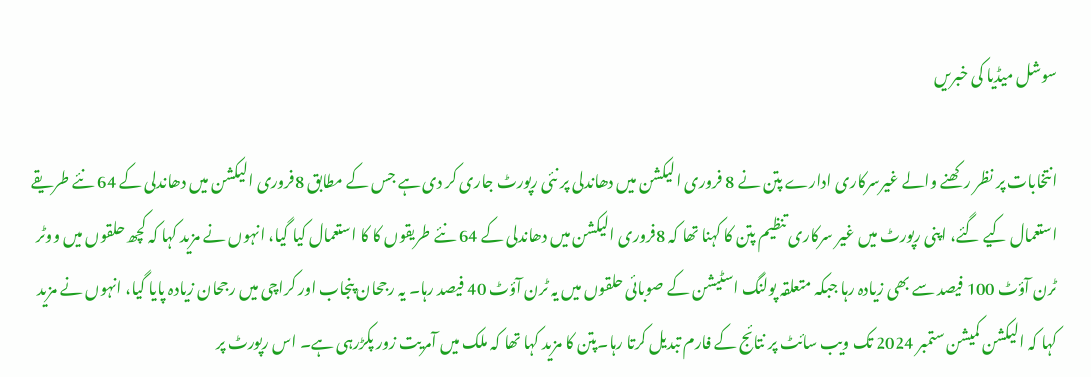سوشل میڈیا کی خبریں

انتخابات پر نظر رکھنے والے غیرسرکاری ادارے پتن نے 8 فروری الیکشن میں دھاندلی پر نئی رپورٹ جاری کر دی ہے جس کے مطابق 8فروری الیکشن میں دھاندلی کے 64 نئے طریقے استعمال کیے گئے، اپنی رپورٹ میں غیر سرکاری تنظیم پتن کا کہنا تھا کہ 8فروری الیکشن میں دھاندلی کے 64 نئے طریقوں کا کا استعمال کیا گیا، انہوں نے مزید کہا کہ کچھ حلقوں میں ووٹر ٹرن آؤٹ 100 فیصد سے بھی زیادہ رہا جبکہ متعلقہ پولنگ اسٹیشن کے صوبائی حلقوں میں یہ ٹرن آؤٹ 40 فیصد رہا۔ یہ رجحان پنجاب اور کراچی میں رجحان زیادہ پایا گیا، انہوں نے مزید کہا کہ الیکشن کمیشن ستمبر 2024 تک ویب سائٹ پر نتائج کے فارم تبدیل کرتا رہا۔پتن کا مزید کہا تھا کہ ملک میں آمریت زور پکڑرہی ہے۔ اس رپورٹ پر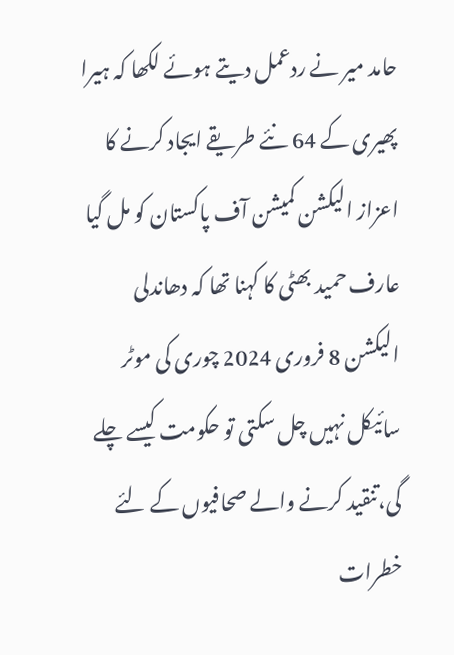حامد میر نے ردعمل دیتے ہوئے لکھا کہ ہیرا پھیری کے 64 نئے طریقے ایجاد کرنے کا اعزاز الیکشن کمیشن آف پاکستان کو مل گیا عارف حمید بھٹی کا کہنا تھا کہ دھاندلی الیکشن 8 فروری 2024 چوری کی موٹر سائیکل نہیں چل سکتی تو حکومت کیسے چلے گی،تنقید کرنے والے صحافیوں کے لئے خطرات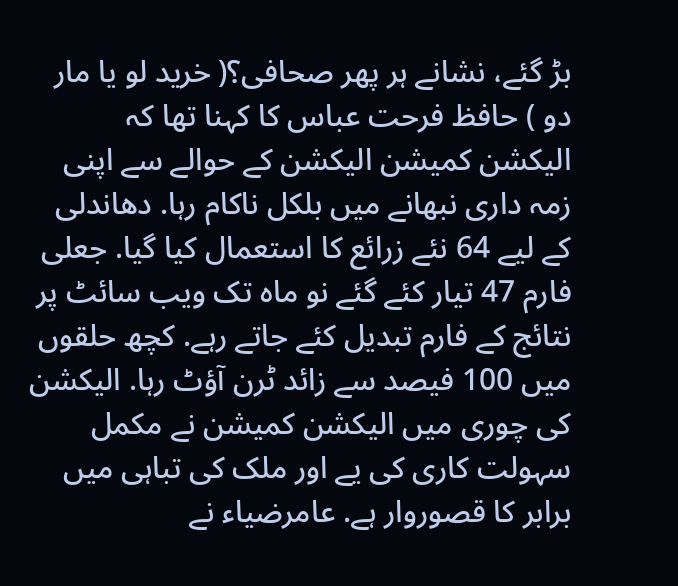بڑ گئے، نشانے ہر پھر صحافی؟( خرید لو یا مار دو ) حافظ فرحت عباس کا کہنا تھا کہ الیکشن کمیشن الیکشن کے حوالے سے اپنی زمہ داری نبھانے میں بلکل ناکام رہا. دھاندلی کے لیے 64 نئے زرائع کا استعمال کیا گیا. جعلی فارم 47 تیار کئے گئے نو ماہ تک ویب سائٹ پر نتائج کے فارم تبدیل کئے جاتے رہے. کچھ حلقوں میں 100 فیصد سے زائد ٹرن آؤٹ رہا. الیکشن کی چوری میں الیکشن کمیشن نے مکمل سہولت کاری کی یے اور ملک کی تباہی میں برابر کا قصوروار ہے. عامرضیاء نے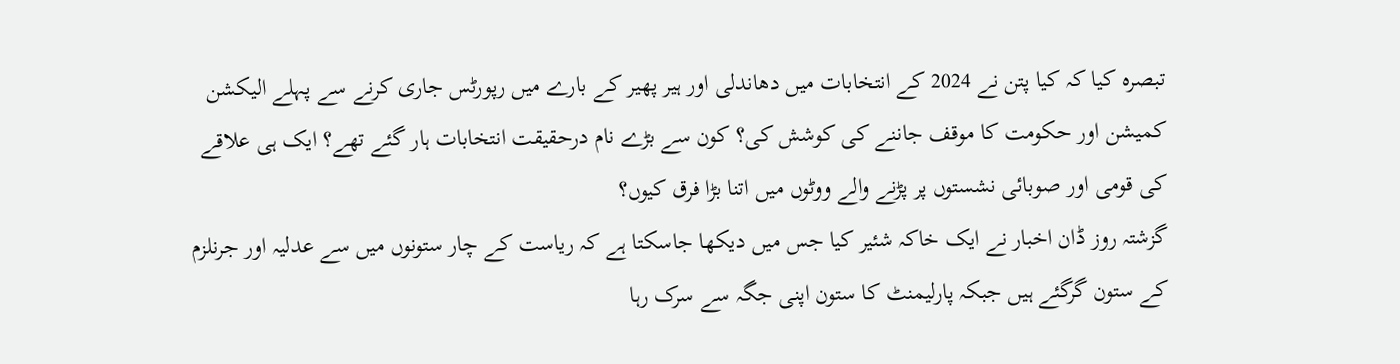تبصرہ کیا کہ کیا پتن نے 2024 کے انتخابات میں دھاندلی اور ہیر پھیر کے بارے میں رپورٹس جاری کرنے سے پہلے الیکشن کمیشن اور حکومت کا موقف جاننے کی کوشش کی؟ کون سے بڑے نام درحقیقت انتخابات ہار گئے تھے؟ ایک ہی علاقے کی قومی اور صوبائی نشستوں پر پڑنے والے ووٹوں میں اتنا بڑا فرق کیوں؟
گزشتہ روز ڈان اخبار نے ایک خاکہ شئیر کیا جس میں دیکھا جاسکتا ہے کہ ریاست کے چار ستونوں میں سے عدلیہ اور جرنلزم کے ستون گرگئے ہیں جبکہ پارلیمنٹ کا ستون اپنی جگہ سے سرک رہا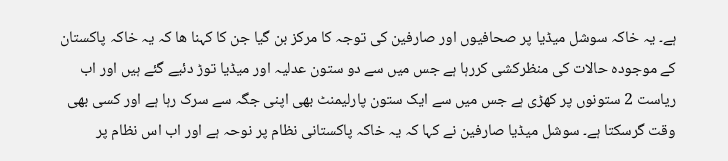ہے۔ یہ خاکہ سوشل میڈیا پر صحافیوں اور صارفین کی توجہ کا مرکز بن گیا جن کا کہنا ھا کہ یہ خاکہ پاکستان کے موجودہ حالات کی منظرکشی کررہا ہے جس میں سے دو ستون عدلیہ اور میڈیا توڑ دئیے گئے ہیں اور اب ریاست 2 ستونوں پر کھڑی ہے جس میں سے ایک ستون پارلیمنٹ بھی اپنی جگہ سے سرک رہا ہے اور کسی بھی وقت گرسکتا ہے۔ سوشل میڈیا صارفین نے کہا کہ یہ خاکہ پاکستانی نظام پر نوحہ ہے اور اب اس نظام پر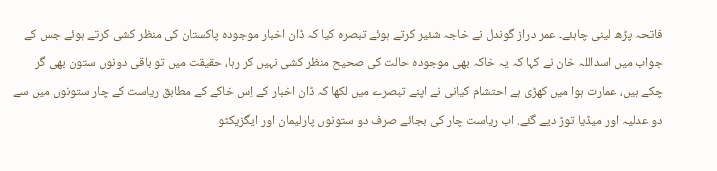فاتحہ پڑھ لینی چاہئے۔ عمر دراز گوندل نے خاجہ شئیر کرتے ہوئے تبصرہ کیا کہ ڈان اخبار موجودہ پاکستان کی منظر کشی کرتے ہوئے جس کے جواب میں اسداللہ خان نے کہا کہ یہ خاکہ بھی موجودہ حالت کی صحیح منظر کشی نہیں کر رہا، حقیقت میں تو باقی دونوں ستون بھی گر چکے ہیں، عمارت ہوا میں کھڑی ہے احتشام کیانی نے اپنے تبصرے میں لکھا کہ ڈان اخبار کے اِس خاکے کے مطابق ریاست کے چار ستونوں میں سے دو عدلیہ اور میڈیا توڑ دیے گئے. اب ریاست چار کی بجائے صرف دو ستونوں پارلیمان اور ایگزیکٹو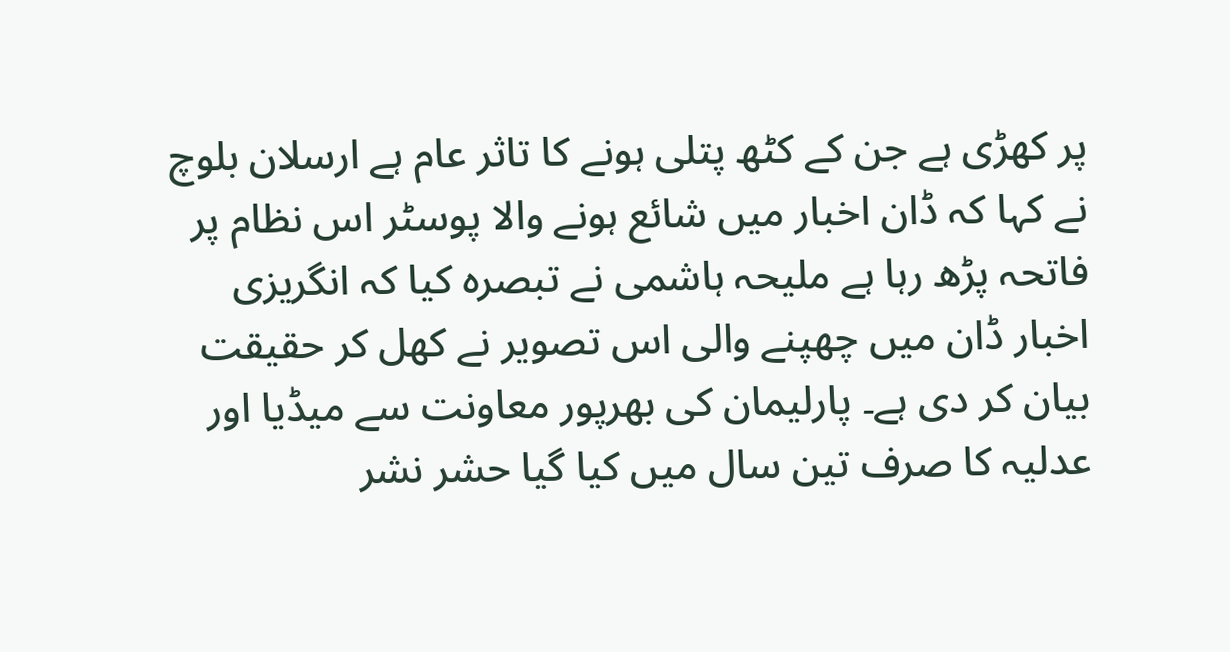پر کھڑی ہے جن کے کٹھ پتلی ہونے کا تاثر عام ہے ارسلان بلوچ نے کہا کہ ڈان اخبار میں شائع ہونے والا پوسٹر اس نظام پر فاتحہ پڑھ رہا ہے ملیحہ ہاشمی نے تبصرہ کیا کہ انگریزی اخبار ڈان میں چھپنے والی اس تصویر نے کھل کر حقیقت بیان کر دی ہے۔ پارلیمان کی بھرپور معاونت سے میڈیا اور عدلیہ کا صرف تین سال میں کیا گیا حشر نشر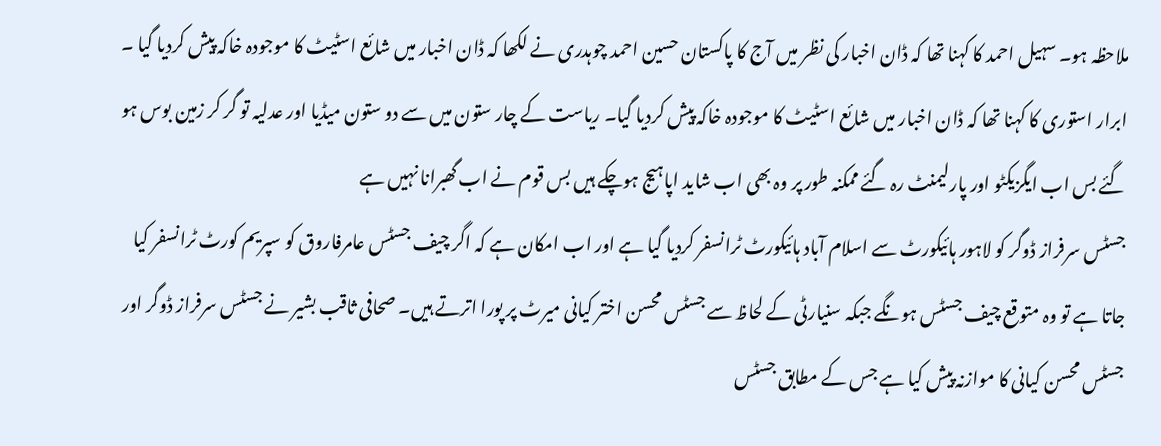ملاحظہ ہو۔ سہیل احمد کا کہنا تھا کہ ڈان اخبار کی نظر میں آج کا پاکستان حسین احمد چوہدری نے لکھا کہ ڈان اخبار میں شائع اسٹیٹ کا موجودہ خاکہ پیش کردیا گیا ۔ ابرار استوری کا کہنا تھا کہ ڈان اخبار میں شائع اسٹیٹ کا موجودہ خاکہ پیش کردیا گیا۔ ریاست کے چار ستون میں سے دو ستون میڈیا اور عدلیہ تو گر کر زمین بوس ہو گئے بس اب ایگزیکٹو اور پارلیمنٹ رہ گئے ممکنہ طور پر وہ بھی اب شاید اپاہیج ہوچکے ہیں بس قوم نے اب گھبرانا نہیں ہے
جسٹس سرفراز ڈوگر کو لاہور ہائیکورٹ سے اسلام آباد ہائیکورٹ ٹرانسفر کردیا گیا ہے اور اب امکان ہے کہ اگر چیف جسٹس عامرفاروق کو سپریم کورٹ ٹرانسفر کیا جاتا ہے تو وہ متوقع چیف جسٹس ہونگے جبکہ سنیارٹی کے لحاظ سے جسٹس محسن اختر کیانی میرٹ پر پورا اترتے ہیں۔ صحافی ثاقب بشیر نے جسٹس سرفراز ڈوگر اور جسٹس محسن کیانی کا موازنہ پیش کیا ہے جس کے مطابق جسٹس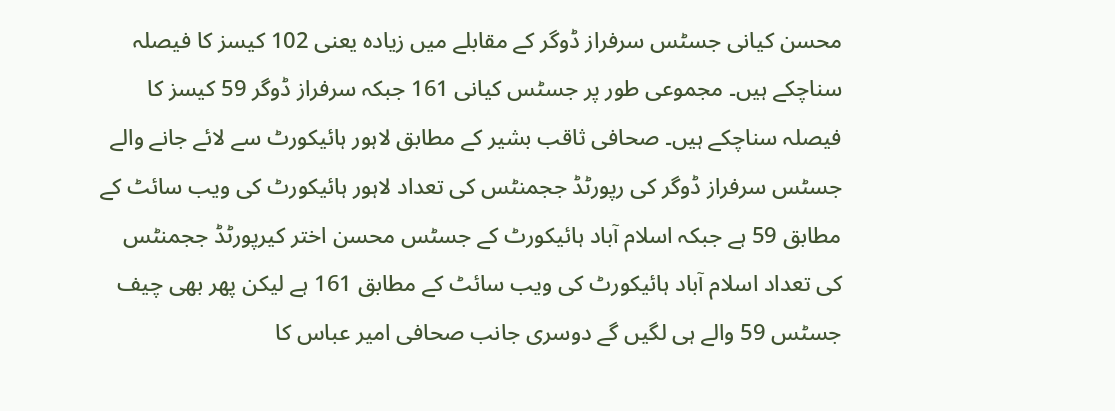محسن کیانی جسٹس سرفراز ڈوگر کے مقابلے میں زیادہ یعنی 102 کیسز کا فیصلہ سناچکے ہیں۔ مجموعی طور پر جسٹس کیانی 161 جبکہ سرفراز ڈوگر 59 کیسز کا فیصلہ سناچکے ہیں۔ صحافی ثاقب بشیر کے مطابق لاہور ہائیکورٹ سے لائے جانے والے جسٹس سرفراز ڈوگر کی رپورٹڈ ججمنٹس کی تعداد لاہور ہائیکورٹ کی ویب سائٹ کے مطابق 59 ہے جبکہ اسلام آباد ہائیکورٹ کے جسٹس محسن اختر کیرپورٹڈ ججمنٹس کی تعداد اسلام آباد ہائیکورٹ کی ویب سائٹ کے مطابق 161 ہے لیکن پھر بھی چیف جسٹس 59 والے ہی لگیں گے دوسری جانب صحافی امیر عباس کا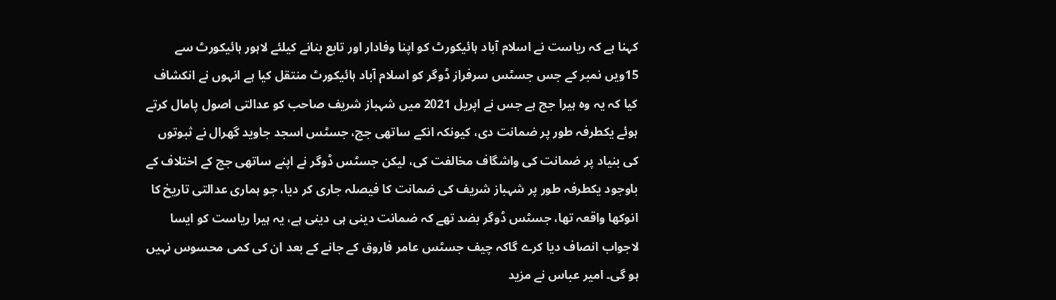کہنا ہے کہ ریاست نے اسلام آباد ہائیکورٹ کو اپنا وفادار اور تابع بنانے کیلئے لاہور ہائیکورٹ سے 15ویں نمبر کے جس جسٹس سرفراز ڈوگر کو اسلام آباد ہائیکورٹ منتقل کیا ہے انہوں نے انکشاف کیا کہ یہ وہ ہیرا جج ہے جس نے اپریل 2021 میں شہباز شریف صاحب کو عدالتی اصول پامال کرتے ہوئے یکطرفہ طور پر ضمانت دی، کیونکہ انکے ساتھی جج، جسٹس اسجد جاوید گھرال نے ثبوتوں کی بنیاد پر ضمانت کی واشگاف مخالفت کی، لیکن جسٹس ڈوگر نے اپنے ساتھی جج کے اختلاف کے باوجود یکطرفہ طور پر شہباز شریف کی ضمانت کا فیصلہ جاری کر دیا، جو ہماری عدالتی تاریخ کا انوکھا واقعہ تھا، جسٹس ڈوگر بضد تھے کہ ضمانت دینی ہی دینی ہے، یہ ہیرا ریاست کو ایسا لاجواب انصاف دیا کرے گاکہ چیف جسٹس عامر فاروق کے جانے کے بعد ان کی کمی محسوس نہیں ہو گی۔ امیر عباس نے مزید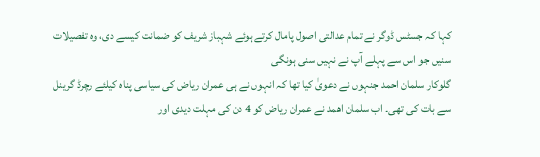کہا کہ جسٹس ڈوگر نے تمام عدالتی اصول پامال کرتے ہوئے شہباز شریف کو ضمانت کیسے دی، وہ تفصیلات سنیں جو اس سے پہلے آپ نے نہیں سنی ہونگی
گلوکار سلمان احمد جنہوں نے دعویٰ کیا تھا کہ انہوں نے ہی عمران ریاض کی سیاسی پناہ کیلئے رچرڈ گرینل سے بات کی تھی۔ اب سلمان اھمد نے عمران ریاض کو 4 دن کی مہلت دیدی اور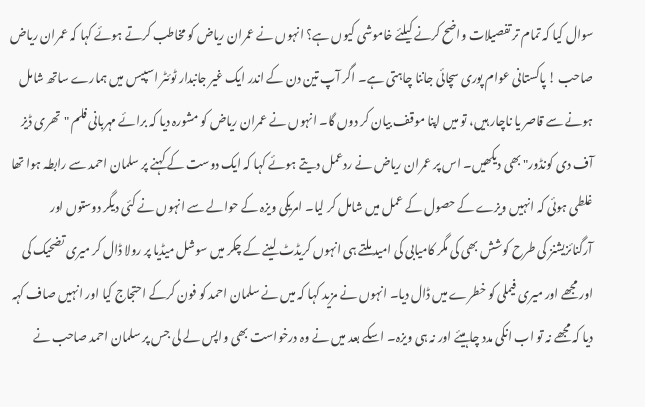سوال کیا کہ تمام تر تفصیلات واضح کرنے کیلئے خاموشی کیوں ہے؟ انہوں نے عمران ریاض کو مخاطب کرتے ہوئے کہا کہ عمران ریاض صاحب ! پاکستانی عوام پوری سچائی جاننا چاہتی ہے۔ اگر آپ تین دن کے اندر ایک غیر جانبدار ٹوئٹر اسپیس میں ہمارے ساتھ شامل ہونے سے قاصر یا ناچار ہیں، تو میں اپنا موقف بیان کر دوں گا۔ انہوں نے عمران ریاض کو مشورہ دیا کہ برائے مہربانی فلم "تھری ڈیز آف دی کونڈور" بھی دیکھیں۔ اس پر عمران ریاض نے ردعمل دیتے ہوئے کہا کہ ایک دوست کے کہنے پر سلمان احمد سے رابطہ ہوا تھا غلطی ہوئی کہ انہیں ویزے کے حصول کے عمل میں شامل کر لیا۔ امریکی ویزہ کے حوالے سے انہوں نے کئی دیگر دوستوں اور آرگنائزیشنز کی طرح کوشش بھی کی مگر کامیابی کی امید ملتے ہی انہوں کریڈٹ لینے کے چکر میں سوشل میڈیا پر رولا ڈال کر میری تضحیک کی اور مجھے اور میری فیملی کو خطرے میں ڈال دیا۔ انہوں نے مزید کہا کہ میں نے سلمان احمد کو فون کرکے احتجاج کیا اور انہیں صاف کہہ دیا کہ مجھے نہ تو اب انکی مدد چاہیئے اور نہ ہی ویزہ۔ اسکے بعد میں نے وہ درخواست بھی واپس لے لی جس پر سلمان احمد صاحب نے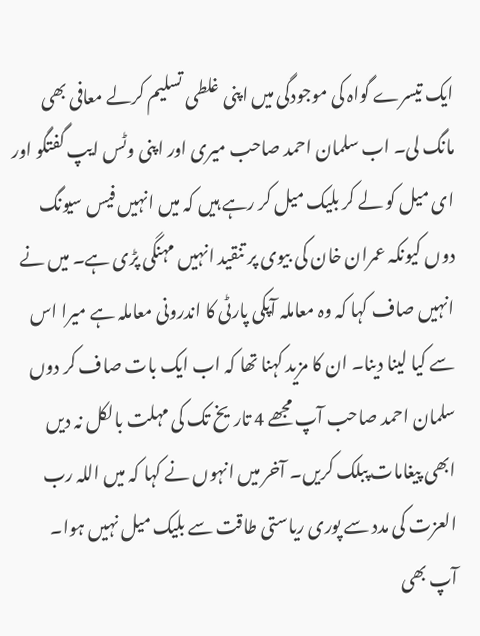ایک تیسرے گواہ کی موجودگی میں اپنی غلطی تسلیم کرلے معافی بھی مانگ لی۔ اب سلمان احمد صاحب میری اور اپنی وٹس ایپ گفتگو اور ای میل کو لے کر بلیک میل کر رہے ہیں کہ میں انہیں فیس سیونگ دوں کیونکہ عمران خان کی بیوی پر تنقید انہیں مہنگی پڑی ہے۔ میں نے انہیں صاف کہا کہ وہ معاملہ آپکی پارٹی کا اندرونی معاملہ ہے میرا اس سے کیا لینا دینا۔ ان کا مزید کہنا تھا کہ اب ایک بات صاف کر دوں سلمان احمد صاحب آپ مجھے 4 تاریخ تک کی مہلت بالکل نہ دیں ابھی پیغامات پبلک کریں۔ آخر میں انہوں نے کہا کہ میں اللہ رب العزت کی مدد سے پوری ریاستی طاقت سے بلیک میل نہیں ہوا۔ آپ بھی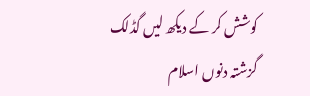کوشش کر کے دیکھ لیں گڈلک
گزشتہ دنوں اسلام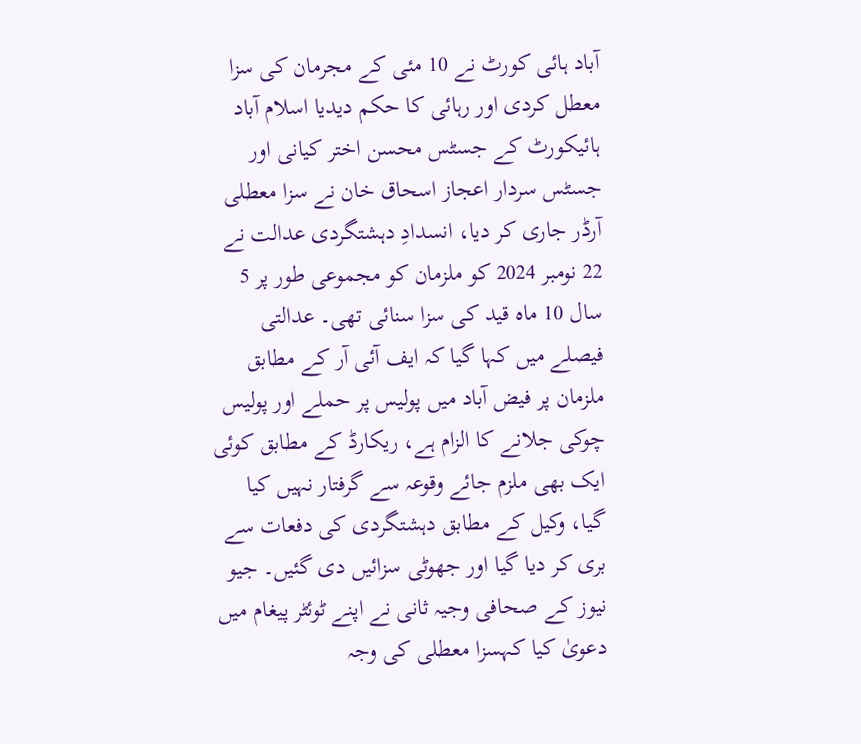آباد ہائی کورٹ نے 10 مئی کے مجرمان کی سزا معطل کردی اور رہائی کا حکم دیدیا اسلام آباد ہائیکورٹ کے جسٹس محسن اختر کیانی اور جسٹس سردار اعجاز اسحاق خان نے سزا معطلی آرڈر جاری کر دیا، انسدادِ دہشتگردی عدالت نے 22 نومبر 2024 کو ملزمان کو مجموعی طور پر 5 سال 10 ماہ قید کی سزا سنائی تھی۔ عدالتی فیصلے میں کہا گیا کہ ایف آئی آر کے مطابق ملزمان پر فیض آباد میں پولیس پر حملے اور پولیس چوکی جلانے کا الزام ہے، ریکارڈ کے مطابق کوئی ایک بھی ملزم جائے وقوعہ سے گرفتار نہیں کیا گیا، وکیل کے مطابق دہشتگردی کی دفعات سے بری کر دیا گیا اور جھوٹی سزائیں دی گئیں۔ جیو نیوز کے صحافی وجیہ ثانی نے اپنے ٹوئٹر پیغام میں دعویٰ کیا کہسزا معطلی کی وجہ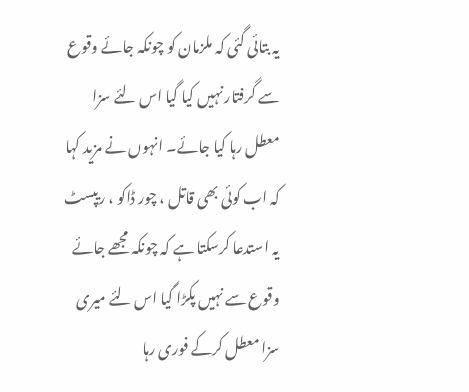یہ بتائی گئی کہ ملزمان کو چونکہ جائے وقوع سے گرفتار نہیں کیا گیا اس لئے سزا معطل رہا کیا جائے۔ انہوں نے مزید کہا کہ اب کوئی بھی قاتل ، چور ڈاکو ، ریپسٹ یہ استدعا کرسکتا ہے کہ چونکہ مجھے جائے وقوع سے نہیں پکڑا گیا اس لئے میری سزا معطل کرکے فوری رہا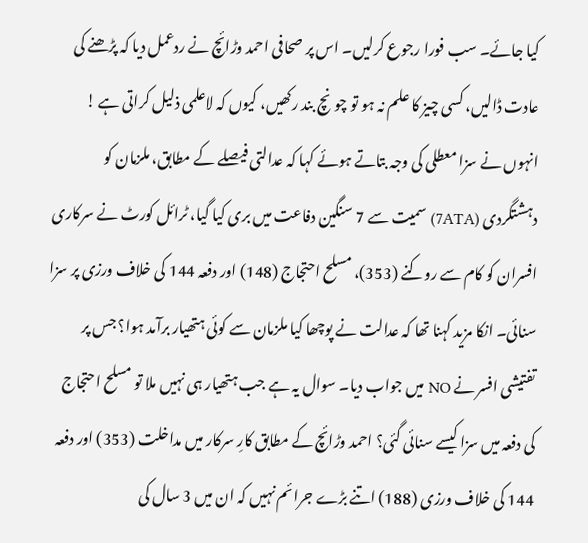کیا جائے۔ سب فورا رجوع کرلیں۔ اس پر صحافی احمد وڑائچ نے ردعمل دیا کہ پڑھنے کی عادت ڈالیں، کسی چیز کا علم نہ ہو تو چونچ بند رکھیں، کیوں کہ لاعلمی ذلیل کراتی ہے ! انہوں نے سزا معطلی کی وجہ بتاتے ہوئے کہا کہ عدالتی فیصلے کے مطابق، ملزمان کو دہشتگردی (7ATA) سمیت سے 7 سنگین دفاعت میں بری کیا گیا، ٹرائل کورٹ نے سرکاری افسران کو کام سے روکنے (353)، مسلح احتجاج (148) اور دفعہ 144 کی خلاف ورزی پر سزا سنائی۔ انکا مزید کہنا تھا کہ عدالت نے پوچھا کیا ملزمان سے کوئی ہتھیار برآمد ہوا؟ جس پر تفتیشی افسر نے NO میں جواب دیا۔ سوال یہ ہے جب ہتھیار ہی نہیں ملا تو مسلح احتجاج کی دفعہ میں سزا کیسے سنائی گئی؟ احمد وڑائچ کے مطابق کارِ سرکار میں مداخلت (353) اور دفعہ 144 کی خلاف ورزی (188) اتنے بڑے جرائم نہیں کہ ان میں 3 سال کی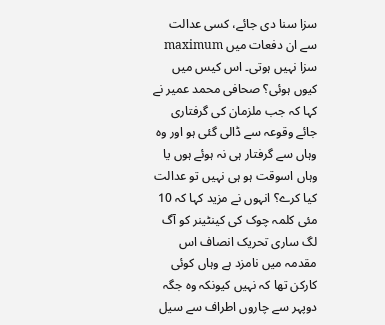سزا سنا دی جائے، کسی عدالت سے ان دفعات میں maximum سزا نہیں ہوتی۔ اس کیس میں کیوں ہوئی؟ صحافی محمد عمیر نے کہا کہ جب ملزمان کی گرفتاری جائے وقوعہ سے ڈالی گئی ہو اور وہ وہاں سے گرفتار ہی نہ ہوئے ہوں یا وہاں اسوقت ہو ہی نہیں تو عدالت کیا کرے؟ انہوں نے مزید کہا کہ 10 مئی کلمہ چوک کی کینٹینر کو آگ لگ ساری تحریک انصاف اس مقدمہ میں نامزد ہے وہاں کوئی کارکن تھا کہ نہیں کیونکہ وہ جگہ دوپہر سے چاروں اطراف سے سیل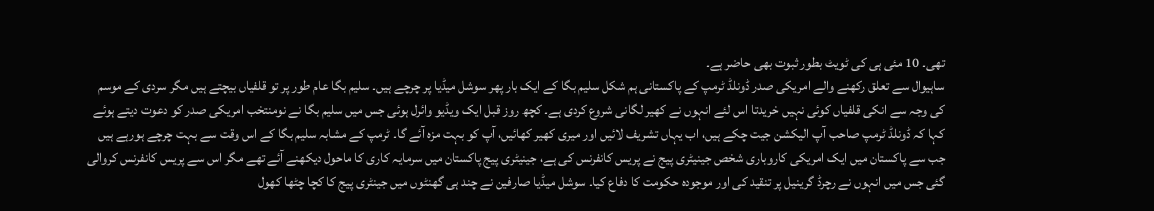تھی۔ 10 مئی ہی کی ٹویٹ بطور ثبوت بھی حاضر ہے۔
ساہیوال سے تعلق رکھنے والے امریکی صدر ڈونلڈ ٹرمپ کے پاکستانی ہم شکل سلیم بگا کے ایک بار پھر سوشل میڈیا پر چرچے ہیں۔ سلیم بگا عام طور پر تو قلفیاں بیچتے ہیں مگر سردی کے موسم کی وجہ سے انکی قلفیاں کوئی نہیں خریدتا اس لئے انہوں نے کھیر لگانی شروع کردی ہے۔ کچھ روز قبل ایک ویڈیو وائرل ہوئی جس میں سلیم بگا نے نومنتخب امریکی صدر کو دعوت دیتے ہوئے کہا کہ ڈونلڈ ٹرمپ صاحب آپ الیکشن جیت چکے ہیں، اب یہاں تشریف لائیں اور میری کھیر کھائیں، آپ کو بہت مزہ آئے گا۔ ٹرمپ کے مشابہ سلیم بگا کے اس وقت سے بہت چرچے ہورہے ہیں جب سے پاکستان میں ایک امریکی کاروباری شخص جینیٹری پیج نے پریس کانفرنس کی ہے، جینیٹری پیج پاکستان میں سرمایہ کاری کا ماحول دیکھنے آئے تھے مگر اس سے پریس کانفرنس کروالی گئی جس میں انہوں نے رچرڈ گرینیل پر تنقید کی اور موجودہ حکومت کا دفاع کیا۔ سوشل میڈیا صارفین نے چند ہی گھنٹوں میں جینٹری پیج کا کچا چٹھا کھول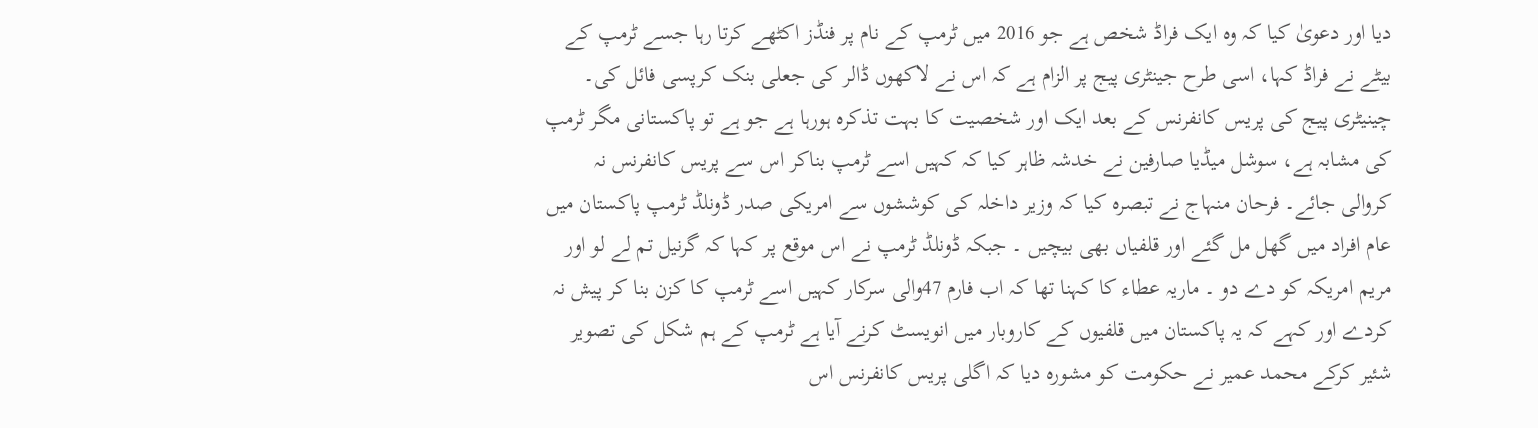دیا اور دعویٰ کیا کہ وہ ایک فراڈ شخص ہے جو 2016 میں ٹرمپ کے نام پر فنڈز اکٹھے کرتا رہا جسے ٹرمپ کے بیٹے نے فراڈ کہا، اسی طرح جینٹری پیج پر الزام ہے کہ اس نے لاکھوں ڈالر کی جعلی بنک کرپسی فائل کی۔ چینیٹری پیج کی پریس کانفرنس کے بعد ایک اور شخصیت کا بہت تذکرہ ہورہا ہے جو ہے تو پاکستانی مگر ٹرمپ کی مشابہ ہے، سوشل میڈیا صارفین نے خدشہ ظاہر کیا کہ کہیں اسے ٹرمپ بناکر اس سے پریس کانفرنس نہ کروالی جائے۔ فرحان منہاج نے تبصرہ کیا کہ وزیر داخلہ کی کوششوں سے امریکی صدر ڈونلڈ ٹرمپ پاکستان میں عام افراد میں گھل مل گئے اور قلفیاں بھی بیچیں ۔ جبکہ ڈونلڈ ٹرمپ نے اس موقع پر کہا کہ گرنیل تم لے لو اور مریم امریکہ کو دے دو ۔ ماریہ عطاء کا کہنا تھا کہ اب فارم 47والی سرکار کہیں اسے ٹرمپ کا کزن بنا کر پیش نہ کردے اور کہے کہ یہ پاکستان میں قلفیوں کے کاروبار میں انویسٹ کرنے آیا ہے ٹرمپ کے ہم شکل کی تصویر شئیر کرکے محمد عمیر نے حکومت کو مشورہ دیا کہ اگلی پریس کانفرنس اس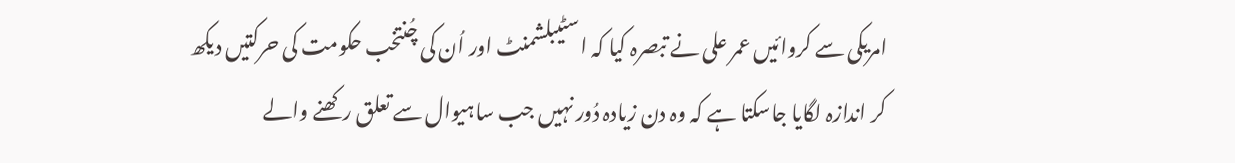امریکی سے کروائیں عمر علی نے تبصرہ کیا کہ اسٹیبلشمنٹ اور اُن کی چُنتخب حکومت کی حرکتیں دیکھ کر اندازہ لگایا جاسکتا ہے کہ وہ دن زیادہ دُور نہیں جب ساہیوال سے تعلق رکھنے والے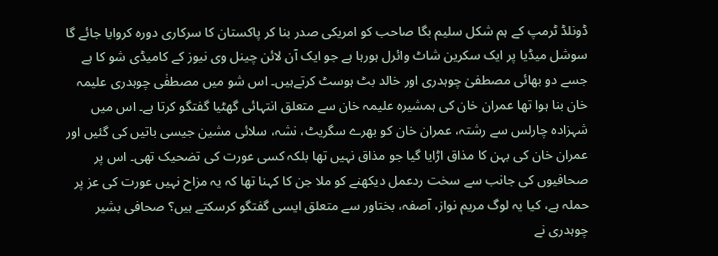ڈونلڈ ٹرمپ کے ہم شکل سلیم بگا صاحب کو امریکی صدر بنا کر پاکستان کا سرکاری دورہ کروایا جائے گا
سوشل میڈیا پر ایک سکرین شاٹ وائرل ہورہا ہے جو ایک آن لائن چینل وی نیوز کے کامیڈی شو کا ہے جسے دو بھائی مصطفیٰ چوہدری اور خالد بٹ ہوسٹ کرتےہیں۔ اس شو میں مصطفٰی چوہدری علیمہ خان بنا ہوا تھا عمران خان کی ہمشیرہ علیمہ خان سے متعلق انتہائی گھٹیا گفتگو کرتا ہے۔ اس میں شہزادہ چارلس سے رشتہ، عمران خان کو بھرے سگریٹ، نشہ، سلائی مشین جیسی باتیں کی گئیں اور عمران خان کی بہن کا مذاق اڑایا گیا جو مذاق نہیں تھا بلکہ کسی عورت کی تضحیک تھی۔ اس پر صحافیوں کی جانب سے سخت ردعمل دیکھنے کو ملا جن کا کہنا تھا کہ یہ مزاح نہیں عورت کی عز پر حملہ ہے، کیا یہ لوگ مریم نواز، آصفہ، بختاور سے متعلق ایسی گفتگو کرسکتے ہیں؟ صحافی بشیر چوہدری نے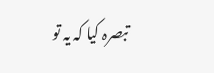تبصرہ کیا کہ یہ تو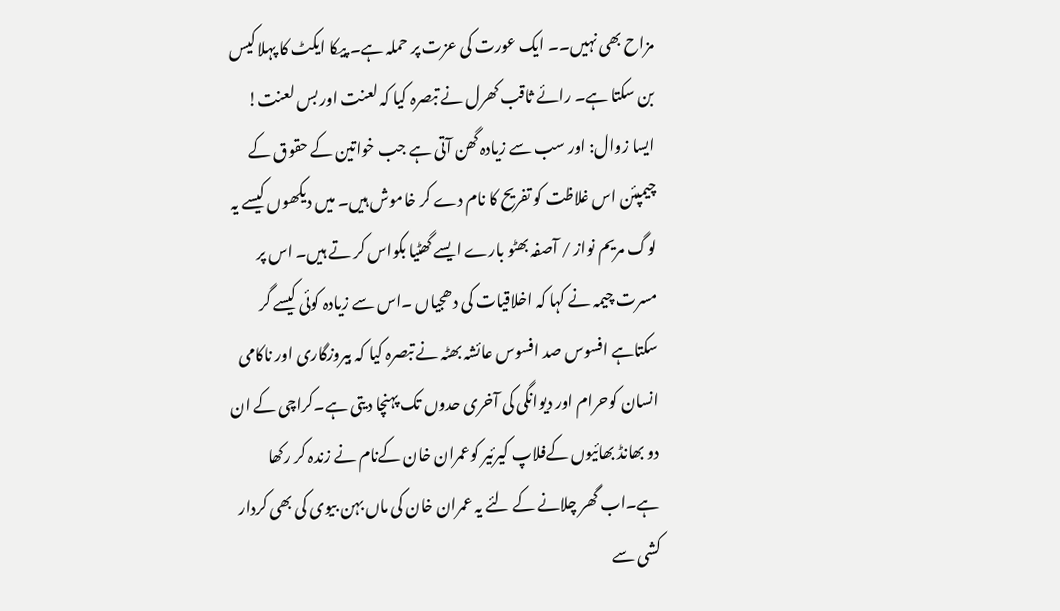مزاح بھی نہیں۔۔ ایک عورت کی عزت پر حملہ ہے۔ پیکا ایکٹ کا پہلا کیس بن سکتا ہے۔ رائے ثاقب کھرل نے تبصرہ کیا کہ لعنت اور بس لعنت! ایسا زوال: اور سب سے زیادہ گھن آتی ہے جب خواتین کے حقوق کے چیمپئن اس غلاظت کو تفریح کا نام دے کر خاموش ہیں۔ میں دیکھوں کیسے یہ لوگ مریم نواز / آصفہ بھٹو بارے ایسے گھٹیا بکواس کر تے ہیں۔ اس پر مسرت چیمہ نے کہا کہ اخلاقیات کی دھجیاں ۔اس سے زیادہ کوئی کیسے گر سکتاہے افسوس صد افسوس عائشہ بھٹہ نے تبصرہ کیا کہ بیروزگاری اور ناکامی انسان کوحرام اور دیوانگی کی آخری حدوں تک پہنچا دیتی ہے۔کراچی کے ان دو بھانڈ بھائیوں کےفلاپ کیرئیر کوعمران خان کےنام نے زندہ کر رکھا ہے۔اب گھر چلانے کے لئے یہ عمران خان کی ماں بہن بیوی کی بھی کردار کشی سے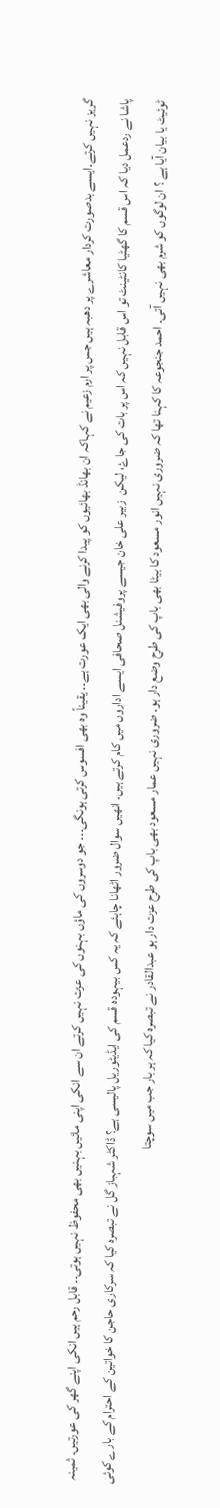گریز نہیں کرتے۔ایسے بدصورت کردار معاشرے پر دھبہ ہیں جس پر ارم زعیم نے کہاکہ ان بھانڈ بھائیوں کو پیدا کرنے والی بھی ایک عورت ہے۔۔ یقیناً وہ بھی افسوس کرتی ہونگی۔۔۔ جو دوسروں کی ماؤں بہنوں کی عزت نہیں کرتے ان سے انکی اپنی مائیں بہنیں بھی محفوظ نہیں ہوتی۔۔ قابل رحم ہیں انکی اپنے گھر کی عورتیں۔ ثمینہ پاشا نے ردعمل دیا کہ اس قسم کا گھٹیا کانٹینٹ تو اس قابل نہیں کہ اس پر بات کی جاۓ، لیکن  زبیر علی خان جیسے پروفیشنل صحافی ایسے اداروں میں کام کرتے ہیں۔ انھیں سوال ضرور اٹھانا چاہئے کہ یہ کس بیہودہ قسم کی ایڈیٹوریل پالیسی ہے؟ ڈاکٹر شہباز گل نے تبصرہ کیا کہ سرکاری حاجن کا خواتین کے احترام کے بارے کوئی ٹوئیٹ یا بیان آیا ہے ؟ ان لوگوں کو شرم بھی نہیں آتی۔ احمد جنجوعہ کا کہنا تھا کہ ضروری نہیں انور مسعود کا بیٹا بھی باپ کی طرح وضع دار ہو۔ ضروری نہیں عمار مسعود بھی باپ کی طرح عزت دار ہو عبدالقادر نے تبصرہ کیا کہ ہر بار جب میں سوچتا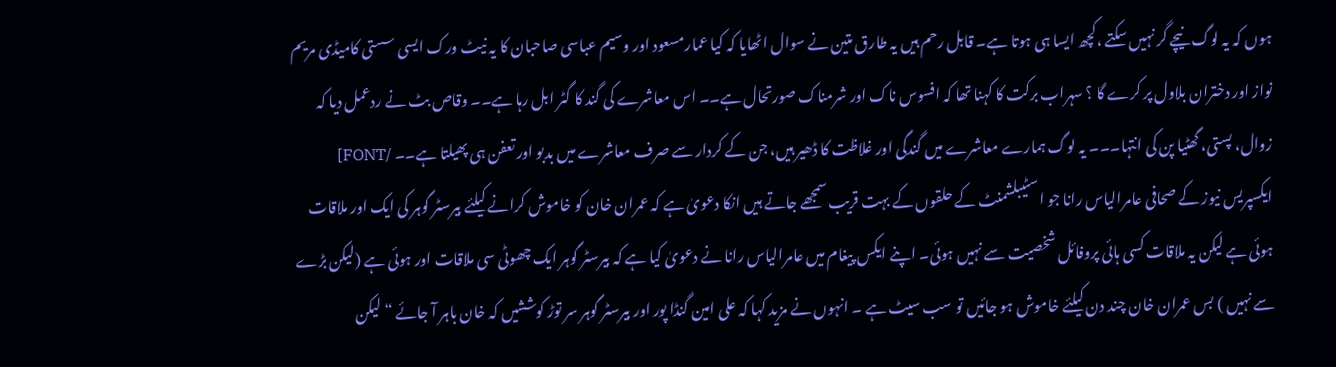ہوں کہ یہ لوگ نیچے گر نہیں سکتے ،کچھ ایسا ہی ہوتا ہے۔ قابل رحم ہیں یہ طارق متین نے سوال اٹھایا کہ کیا عمارمسعود اور وسیم عباسی صاحبان کا یہ نیٹ ورک ایسی سستی کامیڈی مریم نواز اور دختران بلاول پر کرے گا ؟ سہراب برکت کا کہنا تھا کہ افسوس ناک اور شرمناک صورتحال ہے۔۔ اس معاشرے کی گند کا گٹر ابل رہا ہے۔۔ وقاص بٹ نے ردعمل دیا کہ زوال، پستی، گھٹیا پن کی انتہا۔۔۔ یہ لوگ ہمارے معاشرے میں گندگی اور غلاظت کا ڈھیر ہیں، جن کے کردار سے صرف معاشرے میں بدبو اور تعفن ہی پھیلتا ہے۔۔ /FONT]
ایکسپریس نیوز کے صحافی عامرالیاس رانا جو اسٹیبلشمنٹ کے حلقوں کے بہت قریب سمجھے جاتے ہیں انکا دعویٰ ہے کہ عمران خان کو خاموش کرانے کیلئے بیرسٹر گوہر کی ایک اور ملاقات ہوئی ہے لیکن یہ ملاقات کسی ہائی پروفائل شخصیت سے نہیں ہوئی۔ اپنے ایکس پیغام میں عامرالیاس رانا نے دعویٰ کیا ہے کہ بیرسٹر گوہر ایک چھوٹی سی ملاقات اور ہوئی ہے (لیکن بڑے سے نہیں ) بس عمران خان چند دن کیلئے خاموش ہو جائیں تو سب سیٹ ہے ۔ انہوں نے مزید کہا کہ علی امین گنڈا پور اور بیرسٹر گوہر سر توڑ کوششیں کہ خان باہر آ جائے “ لیکن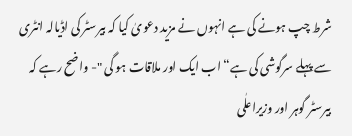شرط چپ ہونے کی ہے انہوں نے مزید دعویٰ کیا کہ بیرسٹر کی اڈیالہ انٹری سے پہلے سرگوشی کی ہے“ اب ایک اور ملاقات ہو گی "- واضح رہے کہ بیرسٹر گوہر اور وزیراعلٰی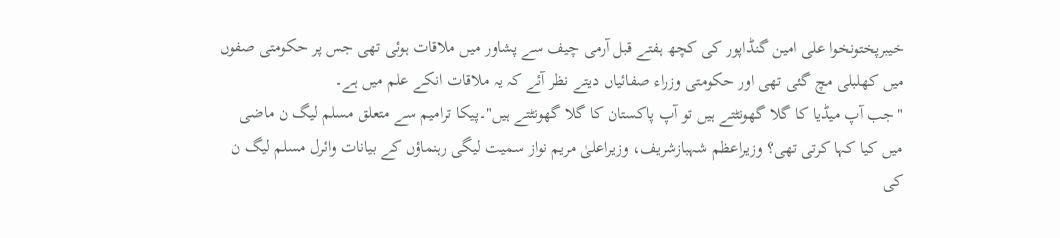خیبرپختونخوا علی امین گنڈاپور کی کچھ ہفتے قبل آرمی چیف سے پشاور میں ملاقات ہوئی تھی جس پر حکومتی صفوں میں کھلبلی مچ گئی تھی اور حکومتی وزراء صفائیاں دیتے نظر آئے کہ یہ ملاقات انکے علم میں ہے۔
"جب آپ میڈیا کا گلا گھونٹتے ہیں تو آپ پاکستان کا گلا گھونٹتے ہیں"۔پیکا ترامیم سے متعلق مسلم لیگ ن ماضی میں کیا کہا کرتی تھی؟ وزیراعظم شہبازشریف، وزیراعلیٰ مریم نواز سمیت لیگی رہنماؤں کے بیانات وائرل مسلم لیگ ن کی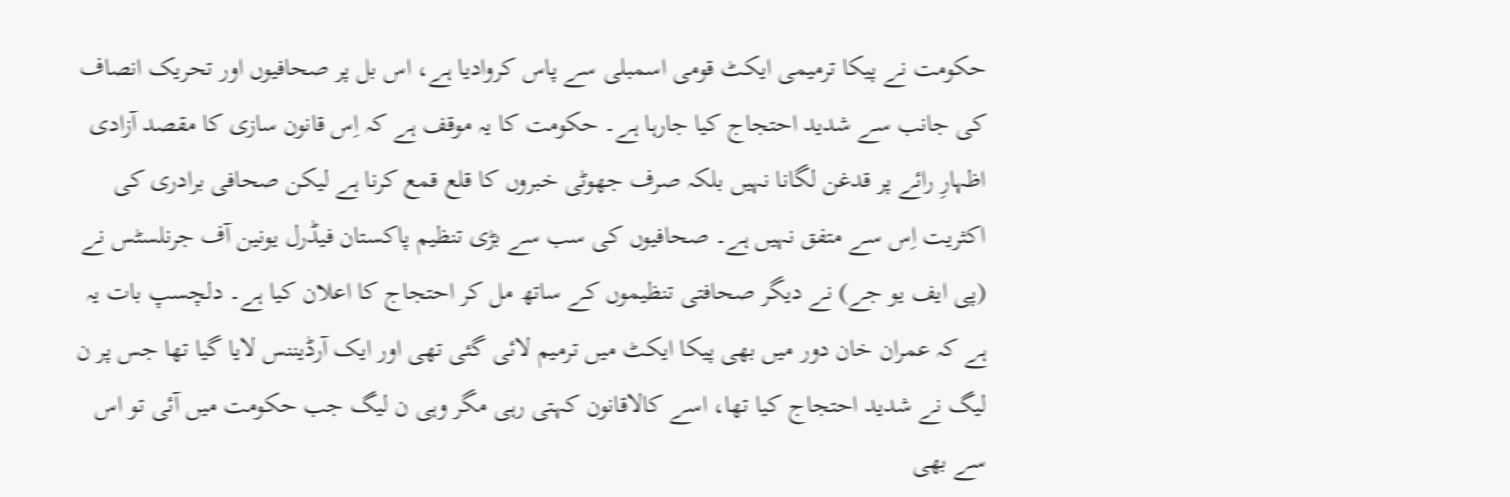حکومت نے پیکا ترمیمی ایکٹ قومی اسمبلی سے پاس کروادیا ہے، اس بل پر صحافیوں اور تحریک انصاف کی جانب سے شدید احتجاج کیا جارہا ہے۔ حکومت کا یہ موقف ہے کہ اِس قانون سازی کا مقصد آزادی اظہارِ رائے پر قدغن لگانا نہیں بلکہ صرف جھوٹی خبروں کا قلع قمع کرنا ہے لیکن صحافی برادری کی اکثریت اِس سے متفق نہیں ہے۔ صحافیوں کی سب سے بڑی تنظیم پاکستان فیڈرل یونین آف جرنلسٹس نے (پی ایف یو جے) نے دیگر صحافتی تنظیموں کے ساتھ مل کر احتجاج کا اعلان کیا ہے۔ دلچسپ بات یہ ہے کہ عمران خان دور میں بھی پیکا ایکٹ میں ترمیم لائی گئی تھی اور ایک آرڈیننس لایا گیا تھا جس پر ن لیگ نے شدید احتجاج کیا تھا، اسے کالاقانون کہتی رہی مگر وہی ن لیگ جب حکومت میں آئی تو اس سے بھی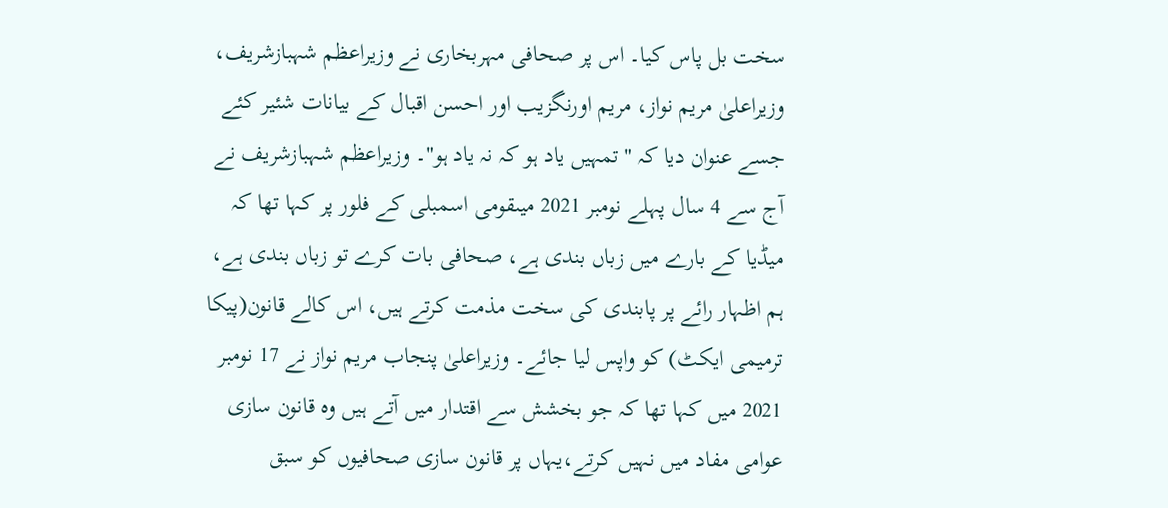سخت بل پاس کیا۔ اس پر صحافی مہربخاری نے وزیراعظم شہبازشریف، وزیراعلیٰ مریم نواز، مریم اورنگزیب اور احسن اقبال کے بیانات شئیر کئے جسے عنوان دیا کہ "تمہیں یاد ہو کہ نہ یاد ہو"۔ وزیراعظم شہبازشریف نے آج سے 4 سال پہلے نومبر 2021 میںقومی اسمبلی کے فلور پر کہا تھا کہ میڈیا کے بارے میں زباں بندی ہے، صحافی بات کرے تو زباں بندی ہے، ہم اظہار رائے پر پابندی کی سخت مذمت کرتے ہیں، اس کالے قانون(پیکا ترمیمی ایکٹ) کو واپس لیا جائے۔ وزیراعلیٰ پنجاب مریم نواز نے 17 نومبر 2021 میں کہا تھا کہ جو بخشش سے اقتدار میں آتے ہیں وہ قانون سازی عوامی مفاد میں نہیں کرتے،یہاں پر قانون سازی صحافیوں کو سبق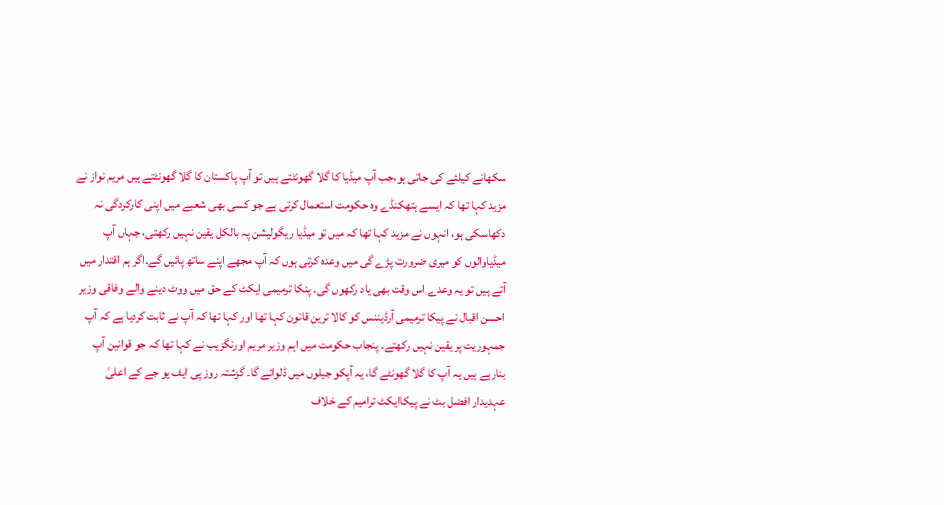سکھانے کیلئے کی جاتی ہو،جب آپ میڈیا کا گلا گھونٹتے ہیں تو آپ پاکستان کا گلا گھونٹتے ہیں مریم نواز نے مزید کہا تھا کہ ایسے ہتھکنڈے وہ حکومت استعمال کرتی ہے جو کسی بھی شعبے میں اپنی کارکردگی نہ دکھاسکی ہو، انہوں نے مزید کہا تھا کہ میں تو میڈیا ریگولیشن پہ بالکل یقین نہیں رکھتی، جہاں آپ میڈیاوالوں کو میری ضرورت پڑے گی میں وعدہ کرتی ہوں کہ آپ مجھے اپنے ساتھ پائیں گے۔اگر ہم اقتدار میں آتے ہیں تو یہ وعدے اس وقت بھی یاد رکھوں گی۔ پنکا ترمیمی ایکٹ کے حق میں ووٹ دینے والے وفاقی وزیر احسن اقبال نے پیکا ترمیمی آرڈیننس کو کالا ترین قانون کہا تھا اور کہا تھا کہ آپ نے ثابت کردیا ہے کہ آپ جمہوریت پر یقین نہیں رکھتے۔ پنجاب حکومت میں اہم وزیر مریم اورنگزیب نے کہا تھا کہ جو قوانین آپ بنارہے ہیں یہ آپ کا گلا گھونٹے گا، یہ آپکو جیلوں میں ڈلوائے گا۔ گزشتہ روز پی ایف یو جے کے اعلیٰ عہدیدار افضل بٹ نے پیکاایکٹ ترامیم کے خلاف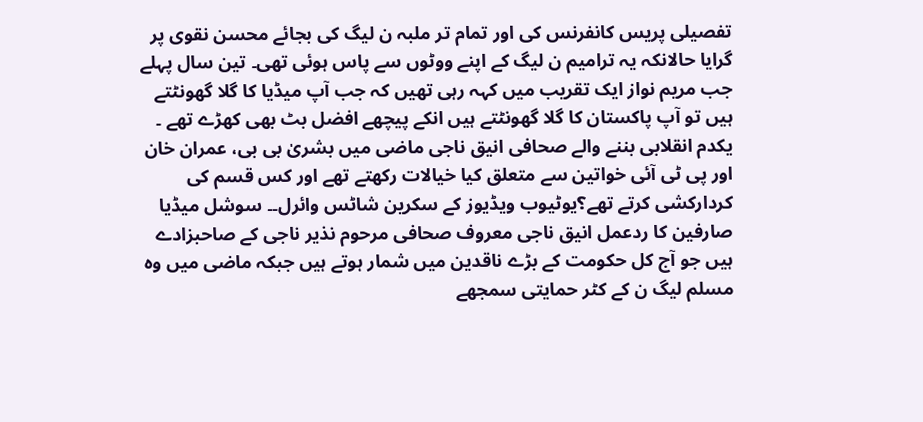تفصیلی پریس کانفرنس کی اور تمام تر ملبہ ن لیگ کی بجائے محسن نقوی پر گرایا حالانکہ یہ ترامیم ن لیگ کے اپنے ووٹوں سے پاس ہوئی تھی۔ تین سال پہلے جب مریم نواز ایک تقریب میں کہہ رہی تھیں کہ جب آپ میڈیا کا گلا گھونٹتے ہیں تو آپ پاکستان کا گلا گھونٹتے ہیں انکے پیچھے افضل بٹ بھی کھڑے تھے ۔
یکدم انقلابی بننے والے صحافی انیق ناجی ماضی میں بشریٰ بی بی، عمران خان اور پی ٹی آئی خواتین سے متعلق کیا خیالات رکھتے تھے اور کس قسم کی کردارکشی کرتے تھے؟یوٹیوب ویڈیوز کے سکرین شاٹس وائرل۔۔ سوشل میڈیا صارفین کا ردعمل انیق ناجی معروف صحافی مرحوم نذیر ناجی کے صاحبزادے ہیں جو آج کل حکومت کے بڑے ناقدین میں شمار ہوتے ہیں جبکہ ماضی میں وہ مسلم لیگ ن کے کٹر حمایتی سمجھے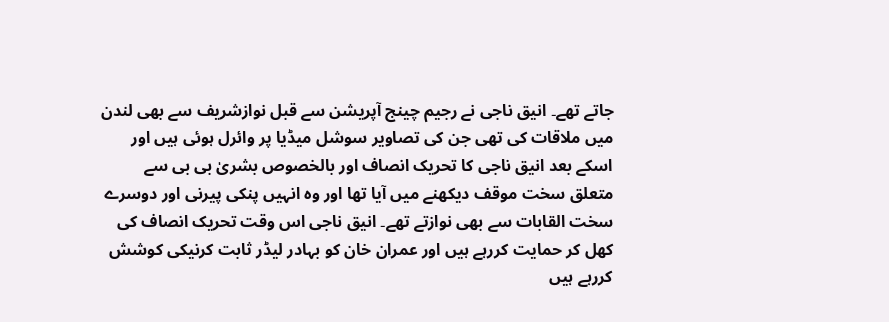جاتے تھے۔ انیق ناجی نے رجیم چینج آپریشن سے قبل نوازشریف سے بھی لندن میں ملاقات کی تھی جن کی تصاویر سوشل میڈیا پر وائرل ہوئی ہیں اور اسکے بعد انیق ناجی کا تحریک انصاف اور بالخصوص بشریٰ بی بی سے متعلق سخت موقف دیکھنے میں آیا تھا اور وہ انہیں پنکی پیرنی اور دوسرے سخت القابات سے بھی نوازتے تھے۔ انیق ناجی اس وقت تحریک انصاف کی کھل کر حمایت کررہے ہیں اور عمران خان کو بہادر لیڈر ثابت کرنیکی کوشش کررہے ہیں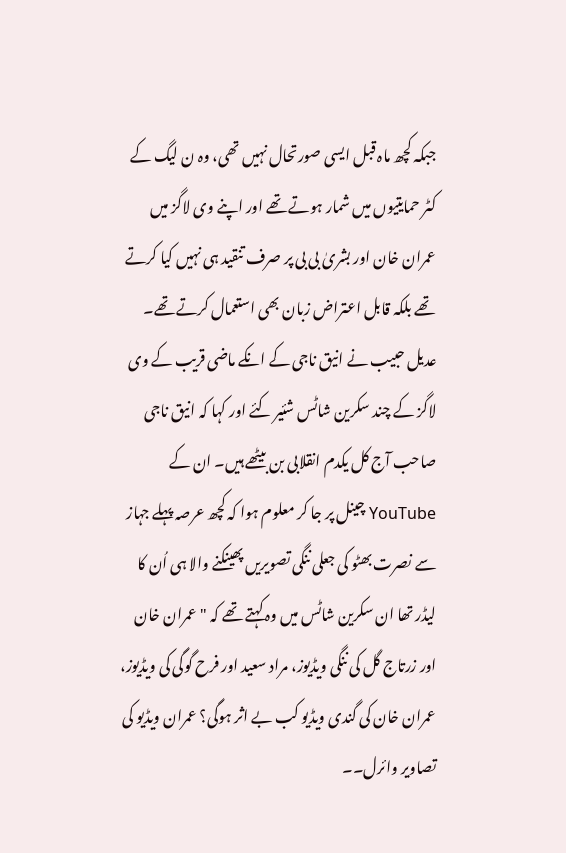جبکہ کچھ ماہ قبل ایسی صورتحال نہیں تھی، وہ ن لیگ کے کٹر حمایتیوں میں شمار ہوتے تھے اور اپنے وی لاگز میں عمران خان اور بشریٰ بی بی پر صرف تنقید ہی نہیں کیا کرتے تھے بلکہ قابل اعتراض زبان بھی استعمال کرتے تھے۔ عدیل حبیب نے انیق ناجی کے انکے ماضی قریب کے وی لاگز کے چند سکرین شاٹس شئیر کئے اور کہا کہ انیق ناجی صاحب آج کل یکدم انقلابی بن بیٹھے ہیں۔ ان کے YouTube چینل پر جا کر معلوم ہوا کہ کچھ عرصہ پہلے جہاز سے نصرت بھٹو کی جعلی ننگی تصویریں پھینکنے والا ہی اُن کا لیڈر تھا ان سکرین شاٹس میں وہ کہتے تھے کہ "عمران خان اور زرتاج گل کی ننگی ویڈیوز، مراد سعید اور فرح گوگی کی ویڈیوز، عمران خان کی گندی ویڈیو کب بے اثر ہوگی؟ عمران ویڈیو کی تصاویر وائرل۔۔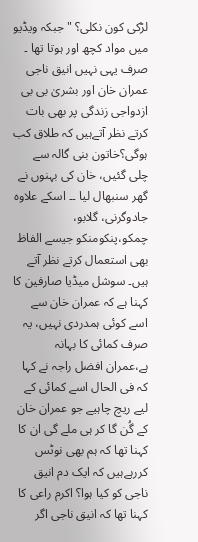لڑکی کون نکلی؟ "جبکہ ویڈیو میں مواد کچھ اور ہوتا تھا ۔ صرف یہی نہیں انیق ناجی عمران خان اور بشریٰ بی بی ازدواجی زندگی پر بھی بات کرتے نظر آتےہیں کہ طلاق کب ہوگی؟خاتون بنی گالہ سے چلی گئیں، خان کی بہنوں نے گھر سنبھال لیا ۔۔ اسکے علاوہ جادوگرنی، گلابو، چمکو،پنکومنکو جیسے الفاظ بھی استعمال کرتے نظر آتے ہیں۔ سوشل میڈیا صارفین کا کہنا ہے کہ عمران خان سے اسے کوئی ہمدردی نہیں، یہ صرف کمائی کا بہانہ ہے،عمران افضل راجہ نے کہا کہ فی الحال اسے کمائی کے لیے ریچ چاہیے جو عمران خان کے گُن گا کر ہی ملے گی ان کا کہنا تھا کہ ہم بھی نوٹس کررہےہیں کہ ایک دم انیق ناجی کو کیا ہوا؟ اکرم راعی کا کہنا تھا کہ انیق ناجی اگر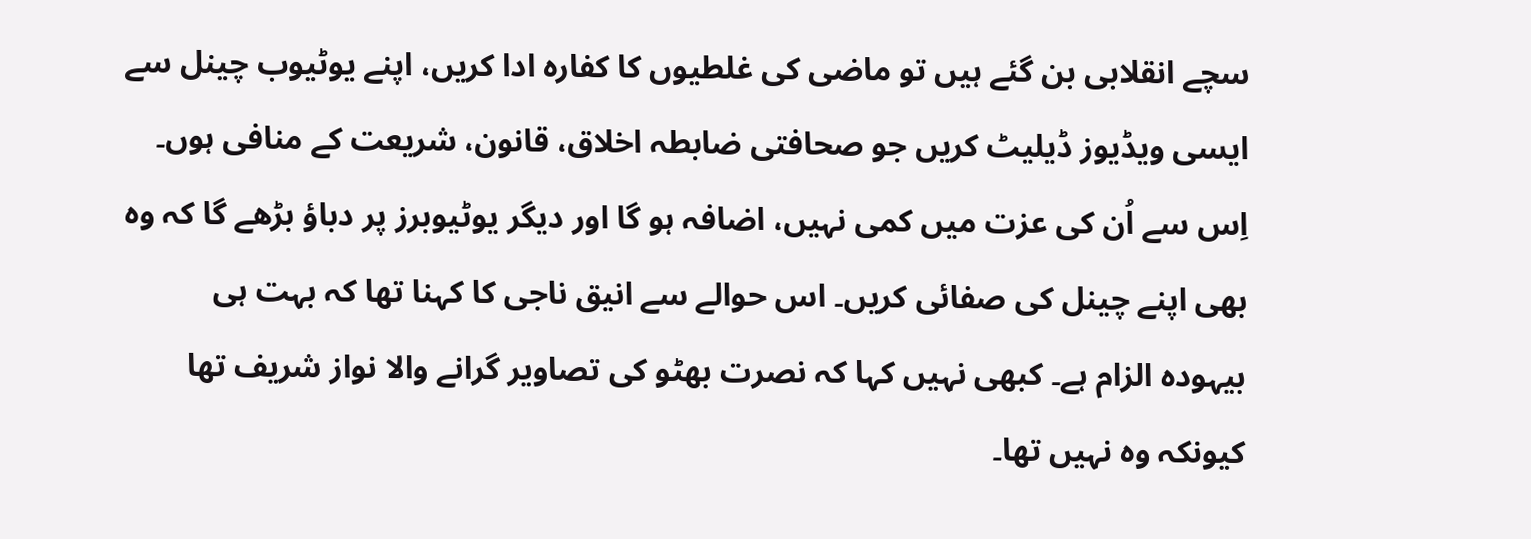سچے انقلابی بن گئے ہیں تو ماضی کی غلطیوں کا کفارہ ادا کریں، اپنے یوٹیوب چینل سے ایسی ویڈیوز ڈیلیٹ کریں جو صحافتی ضابطہ اخلاق، قانون، شریعت کے منافی ہوں۔ اِس سے اُن کی عزت میں کمی نہیں، اضافہ ہو گا اور دیگر یوٹیوبرز پر دباؤ بڑھے گا کہ وہ بھی اپنے چینل کی صفائی کریں۔ اس حوالے سے انیق ناجی کا کہنا تھا کہ بہت ہی بیہودہ الزام ہے۔ کبھی نہیں کہا کہ نصرت بھٹو کی تصاویر گرانے والا نواز شریف تھا کیونکہ وہ نہیں تھا۔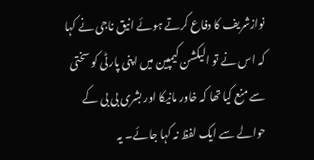نوازشریف کا دفاع کرتے ہوئے انیق ناجی نے کہا کہ اس نے تو الیکشن کیمپین میں اپنی پارٹی کو سختی سے منع کیا تھا کہ خاور مانیکا اور بشری بی بی کے حوالے سے ایک لفظ نہ کہا جائے۔ یہ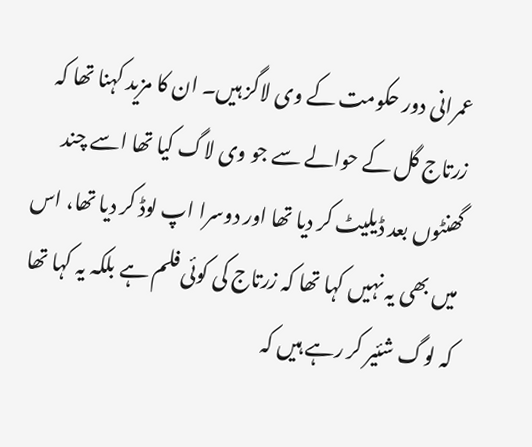عمرانی دور حکومت کے وی لاگز ہیں۔ ان کا مزید کہنا تھا کہ زرتاج گل کے حوالے سے جو وی لاگ کیا تھا اسے چند گھنٹوں بعد ڈیلیٹ کر دیا تھا اور دوسرا اپ لوڈ کر دیا تھا، اس میں بھی یہ نہیں کہا تھا کہ زرتاج کی کوئی فلم ہے بلکہ یہ کہا تھا کہ لوگ شئیر کر رہے ہیں کہ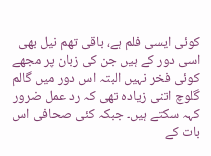کوئی ایسی فلم ہے، باقی تھم نیل بھی اسی دور کے ہیں جن کی زبان پر مجھے کوئی فخر نہیں البتہ اس دور میں گالم گلوچ اتنی زیادہ تھی کہ رد عمل ضرور کہہ سکتے ہیں۔ جبکہ کئی صحافی اس بات کے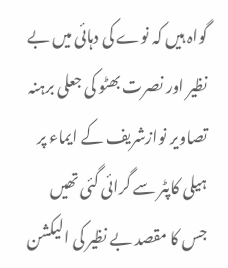گواہ ہیں کہ نوے کی دہائی میں بے نظیر اور نصرت بھٹو کی جعلی برہنہ تصاویر نوازشریف کے ایماء پر ہیلی کاپٹر سے گرائی گئی تھیں جس کا مقصد بے نظیر کی الیکشن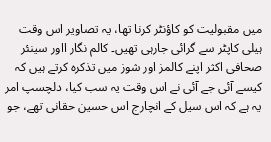میں مقبولیت کو کاؤنٹر کرنا تھا، یہ تصاویر اس وقت ہیلی کاپٹر سے گرائی جارہی تھیں۔ کالم نگار ااور سینئر صحافی اکثر اپنے کالمز اور شوز میں تذکرہ کرتے ہیں کہ کیسے آئی جے آئی نے اس وقت یہ سب کیا، دلچسپ امر یہ ہے کہ اس سیل کے انچارج اس حسین حقانی تھے، جو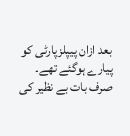بعد ازان پیپلزپارٹی کو پیارے ہوگئے تھے۔ صرف بات بے نظیر کی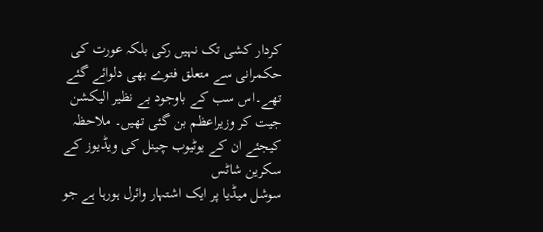کردار کشی تک نہیں رکی بلکہ عورت کی حکمرانی سے متعلق فتوے بھی دلوائے گئے تھے۔اس سب کے باوجود بے نظیر الیکشن جیت کر وزیراعظم بن گئی تھیں۔ ملاحظہ کیجئے ان کے یوٹیوب چینل کی ویڈیوز کے سکرین شاٹس
سوشل میڈیا پر ایک اشتہار وائرل ہورہا ہے جو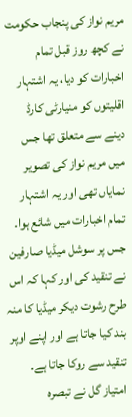مریم نواز کی پنجاب حکومت نے کچھ روز قبل تمام اخبارات کو دیا، یہ اشتہار اقلیتوں کو منیارٹی کارڈ دینے سے متعلق تھا جس میں مریم نواز کی تصویر نمایاں تھی اور یہ اشتہار تمام اخبارات میں شائع ہوا۔ جس پر سوشل میڈیا صارفین نے تنقید کی اور کہا کہ اس طرح رشوت دیکر میڈیا کا منہ بند کیا جاتا ہے اور اپنے اوپر تنقید سے روکا جاتا ہے۔ امتیاز گل نے تبصرہ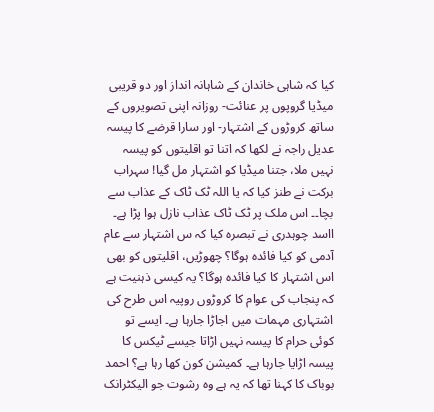کیا کہ شاہی خاندان کے شاہانہ انداز اور دو قریبی میڈیا گروپوں پر عنائت- روزانہ اپنی تصویروں کے ساتھ کروڑوں کے اشتہار- اور سارا قرضے کا پیسہ عدیل راجہ نے لکھا کہ اتنا تو اقلیتوں کو پیسہ نہیں ملا، جتنا میڈیا کو اشتہار مل گیا! سہراب برکت نے طنز کیا کہ یا اللہ ٹک ٹاک کے عذاب سے بچا۔۔ اس ملک پر ٹک ٹاک عذاب نازل ہوا پڑا ہے۔ ااسد چوہدری نے تبصرہ کیا کہ س اشتہار سے عام آدمی کو کیا فائدہ ہوگا؟ چھوڑیں، اقلیتوں کو بھی اس اشتہار کا کیا فائدہ ہوگا؟ یہ کیسی ذہنیت ہے کہ پنجاب کی عوام کا کروڑوں روپیہ اس طرح کی اشتہاری مہمات میں اجاڑا جارہا ہے۔ ایسے تو کوئی حرام کا پیسہ نہیں اڑاتا جیسے ٹیکس کا پیسہ اڑایا جارہا ہے۔ کمیشن کون کھا رہا ہے؟ احمد بوباک کا کہنا تھا کہ یہ ہے وہ رشوت جو الیکٹرانک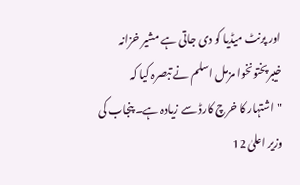اور پرنٹ میڈیا کو دی جاتی ہے مشیر خزانہ خیبرپختونخوا مزمل اسلم نے تبصرہ کیا کہ "اشتہار کا خرچ کارڈ سے زیادہ ہے۔ پنجاب کی وزیر اعلیٰ 12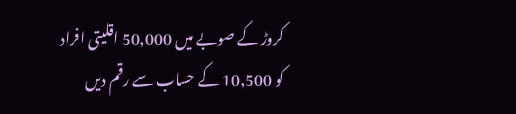کروڑ کے صوبے میں 50,000 اقلیتی افراد کو 10,500 کے حساب سے رقم دیں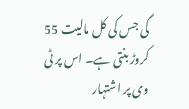گی جس کی کل مالیت 55 کروڑ بنتی ہے۔ اس پر ٹی وی پر اشتہار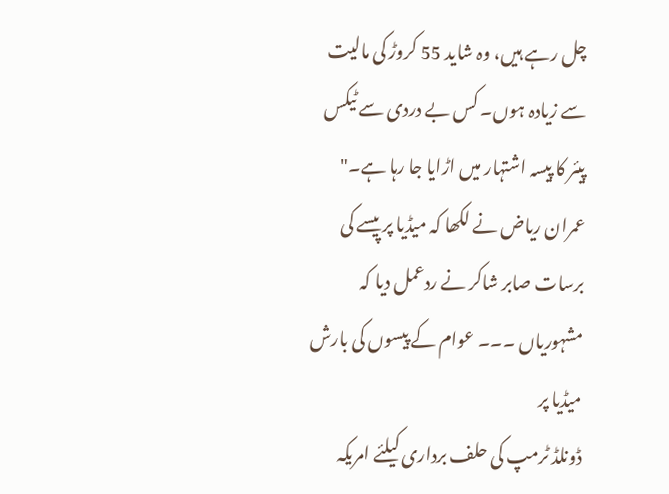چل رہے ہیں، وہ شاید 55 کروڑ کی مالیت سے زیادہ ہوں۔ کس بے دردی سے ٹیکس پیئر کا پیسہ اشتہار میں اڑایا جا رہا ہے۔" عمران ریاض نے لکھا کہ میڈیا پر پیسے کی برسات صابر شاکر نے ردعمل دیا کہ مشہوریاں ۔۔۔ عوام کے پیسوں کی بارش میڈیا پر
ڈونلڈ ٹرمپ کی حلف برداری کیلئے امریکہ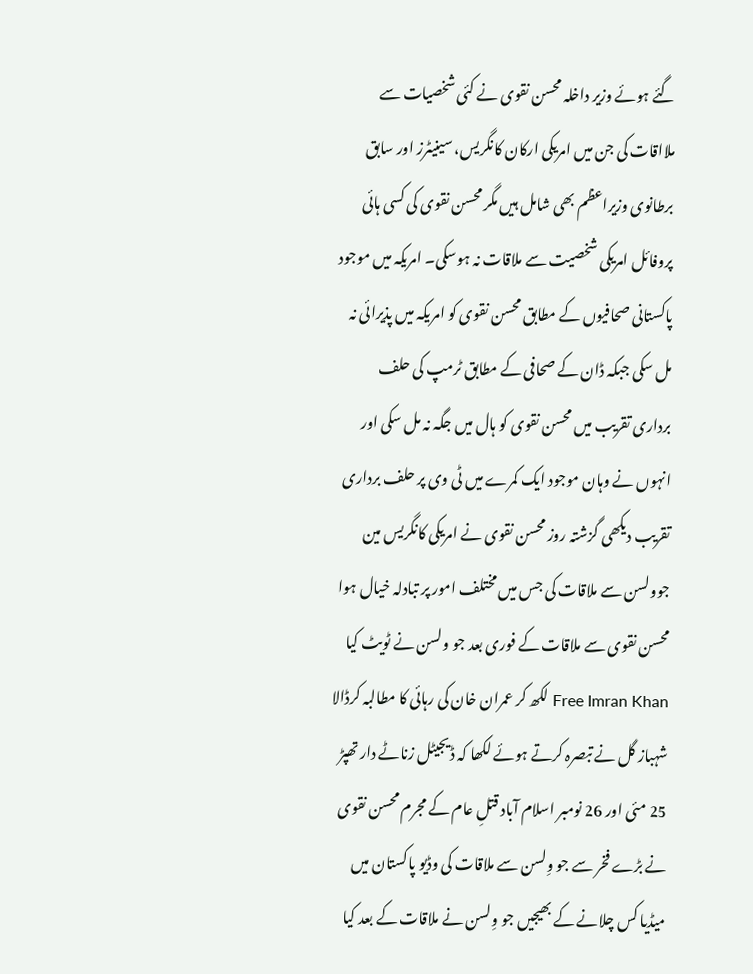گئے ہوئے وزیر داخلہ محسن نقوی نے کئی شخصیات سے ملااقات کی جن میں امریکی ارکان کانگریس، سینیٹرز اور سابق برطانوی وزیراعظم بھی شامل ہیں مگر محسن نقوی کی کسی ہائی پروفائل امریکی شخصیت سے ملاقات نہ ہوسکی۔ امریکہ میں موجود پاکستانی صحافیوں کے مطابق محسن نقوی کو امریکہ میں پذیرائی نہ مل سکی جبکہ ڈان کے صحافی کے مطابق ٹرمپ کی حلف برداری تقریب میں محسن نقوی کو ہال میں جگہ نہ مل سکی اور انہوں نے وہان موجود ایک کمرے میں ٹی وی پر حلف برداری تقریب دیکھی گزشتہ روز محسن نقوی نے امریکی کانگریس مین جوولسن سے ملاقات کی جس میں مختلف امور پر تبادلہ خیال ہوا محسن نقوی سے ملاقات کے فوری بعد جو ولسن نے ٹویٹ کیا Free Imran Khan لکھ کر عمران خان کی رہائی کا مطالبہ کرڈالا شہباز گل نے تبصرہ کرتے ہوئے لکھا کہ ڈیجیٹل زناٹے دار تھپڑ 25 مئی اور 26 نومبر اسلام آباد قتلِ عام کے مجرم محسن نقوی نے بڑے فخر سے جو وِلسن سے ملاقات کی وڈیو پاکستان میں میڈیا کس چلانے کے بھیجیں جو وِلسن نے ملاقات کے بعد کیا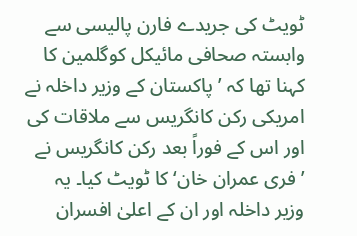ٹویٹ کی جریدے فارن پالیسی سے وابستہ صحافی مائیکل کوگلمین کا کہنا تھا کہ ’ پاکستان کے وزیر داخلہ نے امریکی رکن کانگریس سے ملاقات کی اور اس کے فوراً بعد رکن کانگریس نے ’فری عمران خان‘ کا ٹویٹ کیا۔ یہ وزیر داخلہ اور ان کے اعلیٰ افسران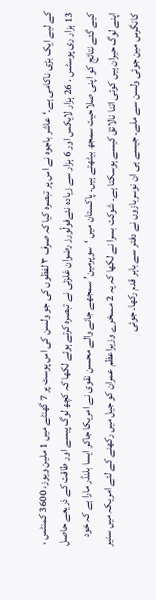کے لیے ایک بڑی ناکامی ہے۔‘ عاشر باجوہ نے اس پر تبصرہ کیا کہ صرف ٣ لفظوں کی جو ولسن کی اس پوسٹ پر 7 گھنٹے میں 1 ملین ویوز، 3600 کمنٹس ، 13 ہزار ری پوسٹس ، 26 ہزار لایکس اور 6 ہزار سے زیادہ نئےفولّورز رضوان غلزئی نے تبصرہ کرتے ہوئے لکھا کہ کچھ لوگ پیسے اور طاقت کے ذریعے حاصل کیے گئے نتائج کو اپنی صلاحیت سمجھ بیٹھتے ہیں۔ پاکستان میں ‘سوپرمین’ سمجھے جانے والے محسن نقوی نے امریکا جاکر ایسا بلنڈر مارا ہے کہ خود اپنے لوگ حیران ہیں کوئی اتنا نالائق کیسے ہوسکتا ہے۔ شوکت بسرا نے لکھا کہ یہ 2 مسخرے وزیراعظم عمران کو جیل میں رکھنے کے لئے امریکہ میں سنیر کانگرس مین جوئی ولسن سے ملے۔ جیسے ہی ان نوسربازوں نے دفتر سے باہر قدم رکھا۔ جوئی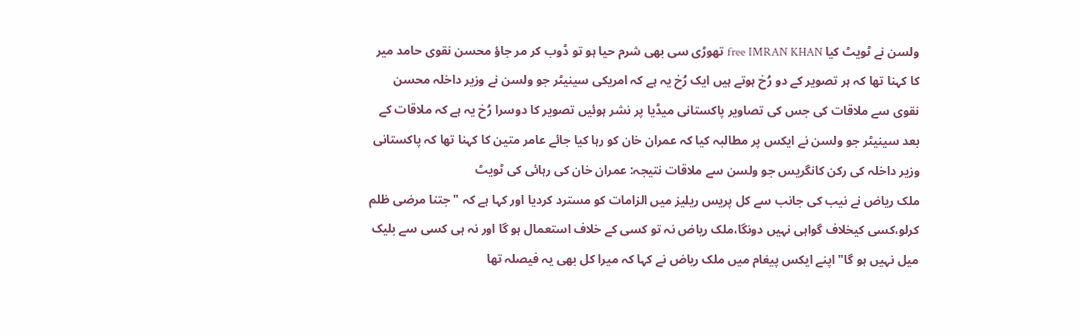ولسن نے ٹویٹ کیا free IMRAN KHAN تھوڑی سی بھی شرم حیا ہو تو ڈوب کر مر جاؤ محسن نقوی حامد میر کا کہنا تھا کہ ہر تصویر کے دو رُخ ہوتے ہیں ایک رُخ یہ ہے کہ امریکی سینیٹر جو ولسن نے وزیر داخلہ محسن نقوی سے ملاقات کی جس کی تصاویر پاکستانی میڈیا پر نشر ہوئیں تصویر کا دوسرا رُخ یہ ہے کہ ملاقات کے بعد سینیٹر جو ولسن نے ایکس پر مطالبہ کیا کہ عمران خان کو رہا کیا جائے عامر متین کا کہنا تھا کہ پاکستانی وزیر داخلہ کی رکن کانگریس جو ولسن سے ملاقات نتیجہ: عمران خان کی رہائی کی ٹویٹ
ملک ریاض نے نیب کی جانب سے کل پریس ریلیز میں الزامات کو مسترد کردیا اور کہا ہے کہ " جتنا مرضی ظلم کرلو،کسی کیخلاف گواہی نہیں دونگا،ملک ریاض نہ تو کسی کے خلاف استعمال ہو گا اور نہ ہی کسی سے بلیک میل نہیں ہو گا" اپنے ایکس پیغام میں ملک ریاض نے کہا کہ میرا کل بھی یہ فیصلہ تھا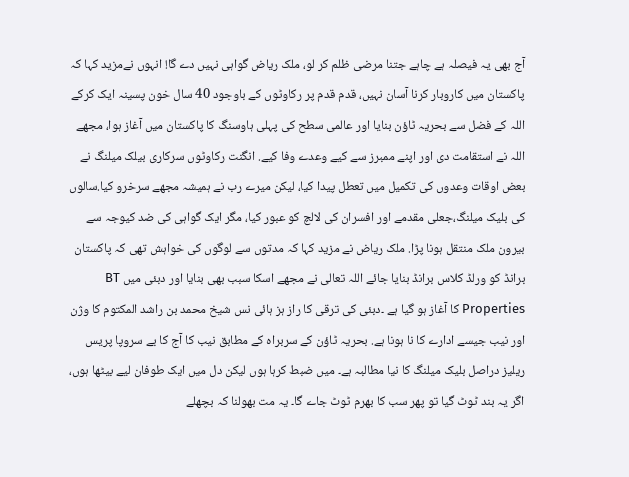آج بھی یہ فیصلہ ہے چاہے جتنا مرضی ظلم کر لو، ملک ریاض گواہی نہیں دے گا! انہوں نےمزید کہا کہ پاکستان میں کاروبار کرنا آسان نہیں، قدم قدم پر رکاوٹوں کے باوجود 40 سال خون پسینہ ایک کرکے اللہ کے فضل سے بحریہ ٹاؤن بنایا اور عالمی سطح کی پہلی ہاوسنگ کا پاکستان میں آغاز ہوا، مجھے اللہ نے استقامت دی اور اپنے ممبرز سے کیے وعدے وفا کیے. انگنت رکاوٹوں سرکاری بیلک میلنگ نے بعض اوقات وعدوں کی تکمیل میں تعطل پیدا کیا، لیکن میرے رب نے ہمیشہ مجھے سرخرو کیا.سالوں کی بلیک میلنگ،جعلی مقدمے اور افسران کی لالچ کو عبور کیا، مگر ایک گواہی کی ضد کیوجہ سے بیرون ملک منتقل ہونا پڑا. ملک ریاض نے مزید کہا کہ مدتوں سے لوگوں کی خواہش تھی کہ پاکستان برانڈ کو ورلڈ کلاس برانڈ بنایا جائے اللہ تعالی نے مجھے اسکا سبب بھی بنایا اور دبئی میں BT Properties کا آغاز ہو گیا ہے ۔دبئی کی ترقی کا راز ہز ہائی نس شیخ محمد بن راشد المکتوم کا وژن اور نیب جیسے ادارے کا نا ہونا ہے. بحریہ ٹاؤن کے سربراہ کے مطابق نیب کا آج کا بے سروپا پریس ریلیز دراصل بلیک میلنگ کا نیا مطالبہ ہے۔ میں ضبط کرہا ہوں لیکن دل میں ایک طوفان لیے بیٹھا ہوں، اگر یہ بند ٹوٹ گیا تو پھر سب کا بھرم ٹوٹ جاے گا۔ یہ مت بھولنا کہ بچھلے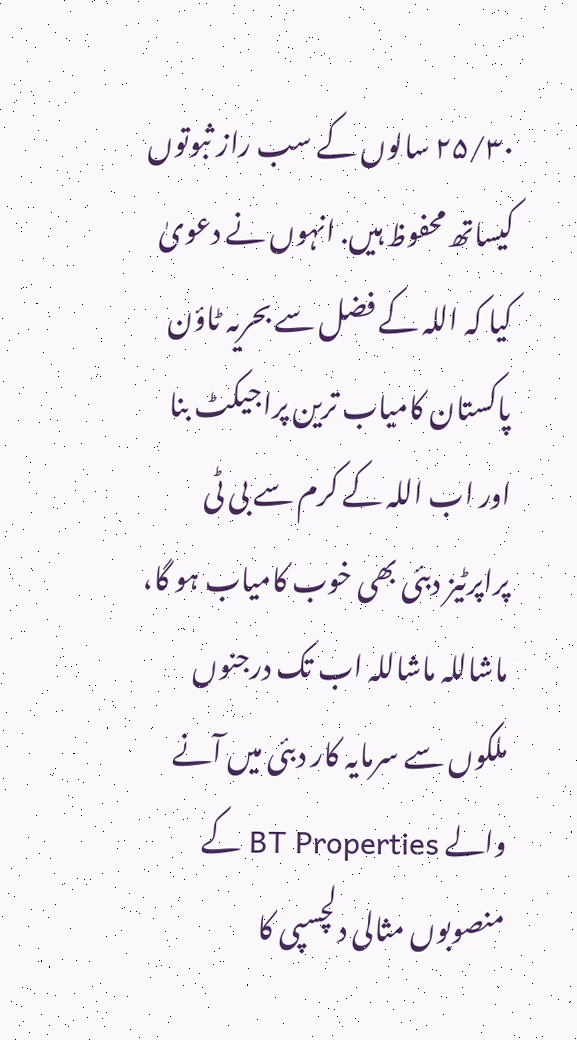۲۵/۳۰ سالوں کے سب راز ثبوتوں کیساتھ محفوظ ہیں. انہوں نے دعویٰ کیا کہ اللہ کے فضل سے بحریہ ٹاؤن پاکستان کامیاب ترین پراجیکٹ بنا اور اب اللہ کے کرم سے بی ٹی پراپرٹیز دبئی بھی خوب کامیاب ہو گا، ماشاللہ ماشاللہ اب تک درجنوں ملکوں سے سرمایہ کار دبئی میں آنے والے BT Properties کے منصوبوں مثالی دلچسپی کا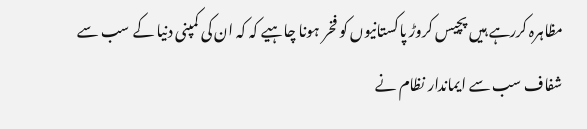مظاہرہ کررہے ہیں پچیس کروڑ پاکستانیوں کو فخر ہونا چاہیے کہ کہ ان کی کمپنی دنیا کے سب سے شفاف سب سے ایماندار نظام نے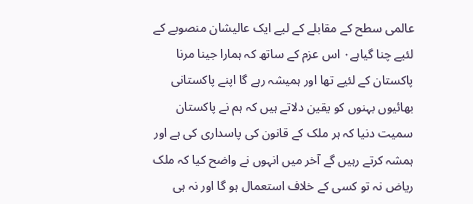عالمی سطح کے مقابلے کے لیے ایک عالیشان منصوبے کے لئیے چنا گیاہے۰ اس عزم کے ساتھ کہ ہمارا جینا مرنا پاکستان کے لئیے تھا اور ہمیشہ رہے گا اپنے پاکستانی بھائیوں بہنوں کو یقین دلاتے ہیں کہ ہم نے پاکستان سمیت دنیا کہ ہر ملک کے قانون کی پاسداری کی ہے اور ہمشہ کرتے رہیں گے آخر میں انہوں نے واضح کیا کہ ملک ریاض نہ تو کسی کے خلاف استعمال ہو گا اور نہ ہی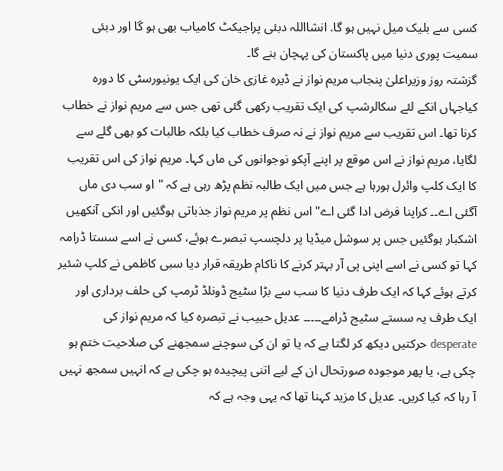کسی سے بلیک میل نہیں ہو گا. انشااللہ دبئی پراجیکٹ کامیاب بھی ہو گا اور دبئی سمیت پوری دنیا میں پاکستان کی پہچان بنے گا۔
گزشتہ روز وزیراعلیٰ پنجاب مریم نواز نے ڈیرہ غازی خان کی ایک یونیورسٹی کا دورہ کیاجہاں انکے لئے سکالرشپ کی ایک تقریب رکھی گئی تھی جس سے مریم نواز نے خطاب کرنا تھا۔ اس تقریب سے مریم نواز نے نہ صرف خطاب کیا بلکہ طالبات کو بھی گلے سے لگایا، مریم نواز نے اس موقع پر اپنے آپکو نوجوانوں کی ماں کہا۔ مریم نواز کی اس تقریب کا ایک کلپ وائرل ہورہا ہے جس میں ایک طالبہ نظم پڑھ رہی ہے کہ "او سب دی ماں آگئی اے۔۔ کراپنا فرض ادا گئی اے" اس نظم پر مریم نواز جذباتی ہوگئیں اور انکی آنکھیں اشکبار ہوگئیں جس پر سوشل میڈیا پر دلچسپ تبصرے ہوئے، کسی نے اسے سستا ڈرامہ کہا تو کسی نے اسے اپنی پی آر بہتر کرنے کا ناکام طریقہ قرار دیا سبی کاظمی نے کلپ شئیر کرتے ہوئے کہا کہ ایک طرف دنیا کا سب سے بڑا سٹیج ڈونلڈ ٹرمپ کی حلف برداری اور ایک طرف یہ سستے سٹیج ڈرامے۔۔۔۔۔ عدیل حبیب نے تبصرہ کیا کہ مریم نواز کی desperate حرکتیں دیکھ کر لگتا ہے کہ یا تو ان کی سوچنے سمجھنے کی صلاحیت ختم ہو چکی ہے، یا پھر موجودہ صورتحال ان کے لیے اتنی پیچیدہ ہو چکی ہے کہ انہیں سمجھ نہیں آ رہا کہ کیا کریں۔ عدیل کا مزید کہنا تھا کہ یہی وجہ ہے کہ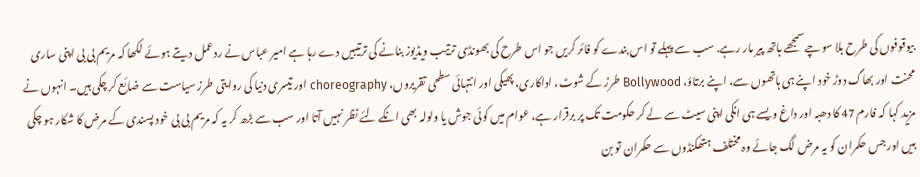بیوقوفوں کی طرح بلا سوچے سمجھے ہاتھ پیر مار رہے. سب سے پہلے تو اس بندے کو فائر کریں جو اس طرح کی بھونڈی ترتیب ویڈیوز بنانے کی ترتیبیں دے رہا ہے امیر عباس نے ردعمل دیتے ہوئے لکھا کہ مریم بی بی اپنی ساری محنت اور بھاگ دوڑ خود اپنے ہی ہاتھوں سے، اپنے برتاؤ، Bollywood طرز کے شوٹ، اداکاری، پھیکی اور انتہائی سطحی تقریروں، choreography اور تیسری دنیا کی روایتی طرز سیاست سے ضائع کر چکی ہیں۔ انہوں نے مزید کہا کہ فارم 47 کا دھبہ اور داغ ویسے ہی انکی اپنی سیٹ سے لے کر حکومت تک پر برقرار ہے، عوام میں کوئی جوش یا ولولہ بھی انکے لئے نظر نہیں آتا اور سب سے بڑھ کر یہ کہ مریم بی بی خود پسندی کے مرض کا شکار ہو چکی ہیں اور جس حکمران کو یہ مرض لگ جائے وہ مختلف ہتھکنڈوں سے حکمران تو بن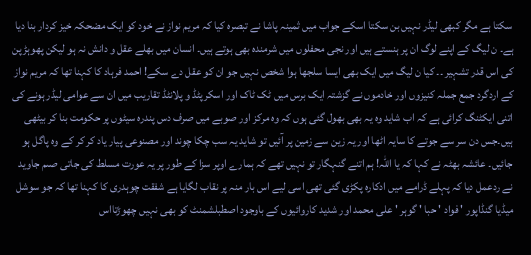سکتا ہے مگر کبھی لیڈر نہیں بن سکتا اسکے جواب میں ثمینہ پاشا نے تبصرہ کیا کہ مریم نواز نے خود کو ایک مضحکہ خیز کردار بنا دیا ہے۔ ن لیگ کے اپنے لوگ ان پر ہنستے ہیں اور نجی محفلوں میں شرمندہ بھی ہوتے ہیں۔ انسان میں بھلے عقل و دانش نہ ہو لیکن پھوہڑ پن کی اس قدر تشہیر ۔۔ کیا ن لیگ میں ایک بھی ایسا سلجھا ہوا شخص نہیں جو ان کو عقل دے سکے! احمد فرہاد کا کہنا تھا کہ مریم نواز کے اردگرد جمع جملہ کنیزوں اور خادموں نے گزشتہ ایک برس میں ٹک ٹاک اور اسکرپٹڈ و پلانٹڈ تقاریب میں ان سے عوامی لیڈر ہونے کی اتنی ایکٹنگ کرائی ہے کہ اب شاید وہ یہ بھی بھول گئی ہوں کہ وہ مرکز اور صوبے میں صرف دس پندرہ سیٹوں پر حکومت بنا کر بیٹھی ہیں۔جس دن سر سے جوتے کا سایہ اٹھا اور یہ زین سے زمین پر آئیں تو شاید یہ سب چکا چوند اور مصنوعی پیار یاد کر کر کے وہ پاگل ہو جائیں۔ عائشہ بھٹہ نے کہا کہ یا اللہ! ہم اتنے گنہگار تو نہیں تھے کہ ہمارے اوپر سزا کے طور پر یہ عورت مسلط کی جاتی صںم جاوید نے ردعمل دیا کہ پہلے ڈرامے میں ادکارہ پکڑی گئی تھی اسی لیے اس بار منہ پر نقاب لگایا ہے شفقت چوہدری کا کہنا تھا کہ جو سوشل میڈیا گنڈاپور ' فواد ' حبا ' گوہر ' علی محمد اور شدید کاروائیوں کے باوجود اصطبلشمنٹ کو بھی نہیں چھوڑتااس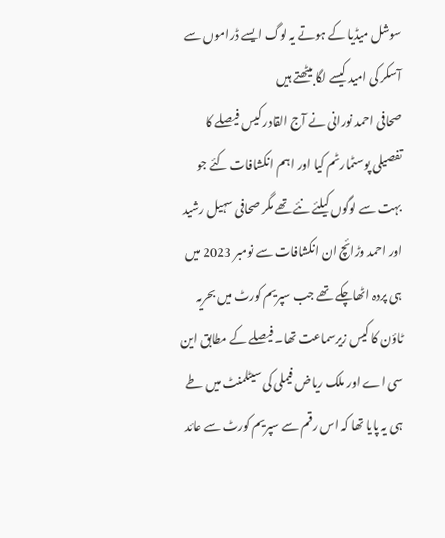سوشل میڈیا کے ہوتے یہ لوگ ایسے ڈراموں سے آسکر کی امید کیسے لگا بیٹھتے ہیں
صحافی احمد نورانی نے آج القادر کیس فیصلے کا تفصیلی پوسٹمارٹم کیا اور اہم انکشافات کئے جو بہت سے لوگوں کیلئے نئے تھے مگر صحافی سہیل رشید اور احمد وڑائچ ان انکشافات سے نومبر 2023 میں ہی پردہ اٹھاچکے تھے جب سپریم کورٹ میں بحریہ ٹاؤن کا کیس زیرسماعت تھا۔ فیصلے کے مطابق این سی اے اور ملک ریاض فیملی کی سیٹلمنٹ میں طے ہی یہ پایا تھا کہ اس رقم سے سپریم کورٹ سے عائد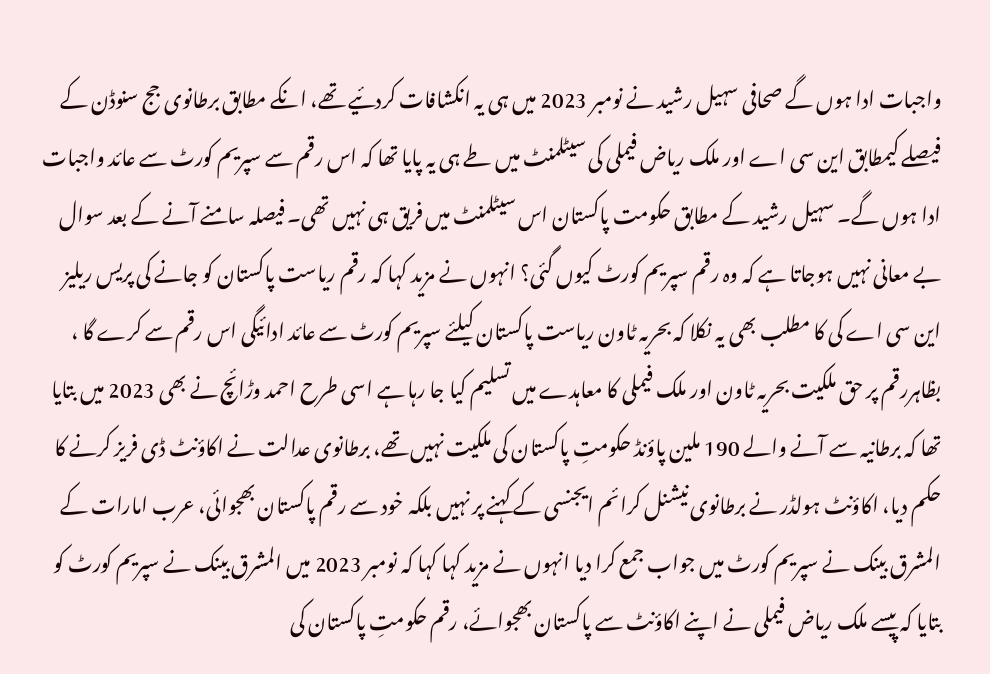واجبات ادا ہوں گے صحافی سہیل رشید نے نومبر 2023 میں ہی یہ انکشافات کردئیے تھے، انکے مطابق برطانوی جج سنوڈن کے فیصلے کیمطابق این سی اے اور ملک ریاض فیملی کی سیٹلمنٹ میں طے ہی یہ پایا تھا کہ اس رقم سے سپریم کورٹ سے عائد واجبات ادا ہوں گے۔ سہیل رشید کے مطابق حکومت پاکستان اس سیٹلمنٹ میں فریق ہی نہیں تھی۔ فیصلہ سامنے آنے کے بعد سوال بے معانی نہیں ہوجاتا ہے کہ وہ رقم سپریم کورٹ کیوں گئی؟ انہوں نے مزید کہا کہ رقم ریاست پاکستان کو جانے کی پریس ریلیز این سی اے کی کا مطلب بھی یہ نکلا کہ بحریہ ٹاون ریاست پاکستان کیلئے سپریم کورٹ سے عائد ادائیگی اس رقم سے کرے گا ، بظاہررقم پر حق ملکیت بحریہ ٹاون اور ملک فیملی کا معاہدے میں تسلیم کیا جا رہا ہے اسی طرح احمد وڑائچ نے بھی 2023 میں بتایا تھا کہ برطانیہ سے آنے والے 190 ملین پاؤنڈ حکومتِ پاکستان کی ملکیت نہیں تھے، برطانوی عدالت نے اکاؤنٹ ڈی فریز کرنے کا حکم دیا، اکاؤنٹ ہولڈر نے برطانوی نیشنل کرائم ایجنسی کے کہنے پر نہیں بلکہ خود سے رقم پاکستان بھجوائی، عرب امارات کے المشرق بینک نے سپریم کورٹ میں جواب جمع کرا دیا انہوں نے مزید کہا کہا کہ نومبر 2023 میں المشرق بینک نے سپریم کورٹ کو بتایا کہ پیسے ملک ریاض فیملی نے اپنے اکاؤنٹ سے پاکستان بھجوائے، رقم حکومتِ پاکستان کی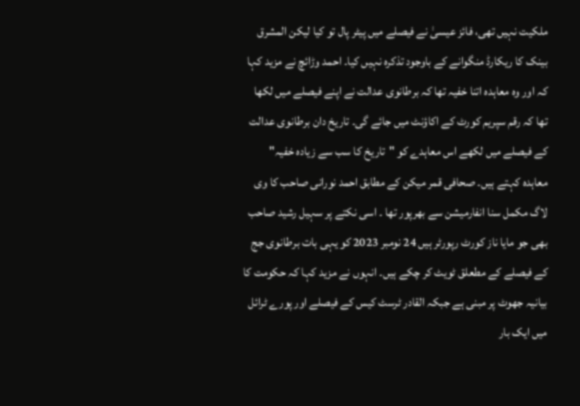ملکیت نہیں تھی، فائز عیسیٰ نے فیصلے میں پیٹر پال تو کیا لیکن المشرق بینک کا ریکارڈ منگوانے کے باوجود تذکرہ نہیں کیا۔ احمد وڑائچ نے مزید کہا کہ اور وہ معاہدہ اتنا خفیہ تھا کہ برطانوی عدالت نے اپنے فیصلے میں لکھا تھا کہ رقم سپریم کورٹ کے اکاؤنٹ میں جائے گی۔ تاریخ دان برطانوی عدالت کے فیصلے میں لکھے اس معاہدے کو "تاریخ کا سب سے زیادہ خفیہ" معاہدہ کہتے ہیں۔ صحافی قمر میکن کے مطابق احمد نورانی صاحب کا وی لاگ مکمل سنا انفارمیشن سے بھرپور تھا ۔ اسی نکتے پر سہیل رشید صاحب بھی جو مایا ناز کورٹ رپورٹر ہیں 24 نومبر 2023 کو یہی بات برطانوی جج کے فیصلے کے مطعلق ٹویٹ کر چکے ہیں۔ انہوں نے مزید کہا کہ حکومت کا بیانیہ جھوٹ پر مبنی ہے جبکہ القادر ٹرسٹ کیس کے فیصلے اور پورے ٹرائل میں ایک بار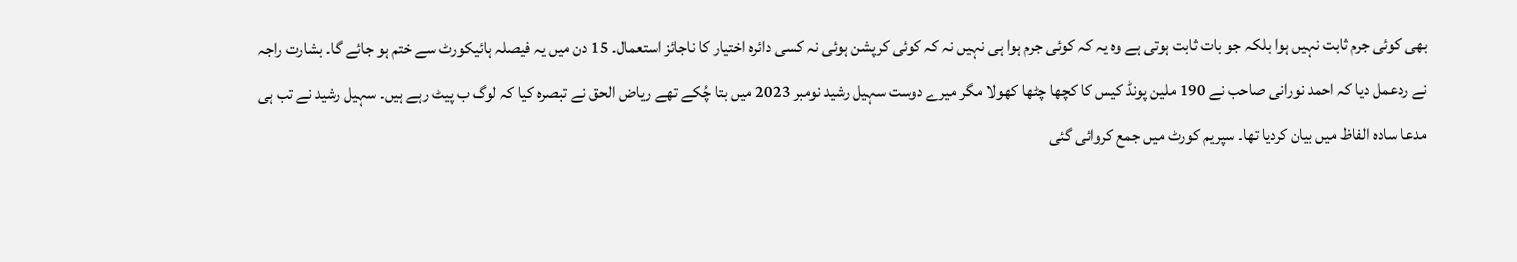بھی کوئی جرم ثابت نہیں ہوا بلکہ جو بات ثابت ہوتی ہے وہ یہ کہ کوئی جرم ہوا ہی نہیں نہ کہ کوئی کرپشن ہوئی نہ کسی دائرہ اختیار کا ناجائز استعمال۔ 15 دن میں یہ فیصلہ ہائیکورٹ سے ختم ہو جائے گا۔ بشارت راجہ نے ردعمل دیا کہ احمد نورانی صاحب نے 190 ملین پونڈ کیس کا کچھا چٹھا کھولا مگر میرے دوست سہیل رشید نومبر 2023 میں بتا چُکے تھے ریاض الحق نے تبصرہ کیا کہ لوگ ب پیٹ رہے ہیں۔ سہیل رشید نے تب ہی مدعا سادہ الفاظ میں بیان کردیا تھا۔ سپریم کورٹ میں جمع کروائی گئی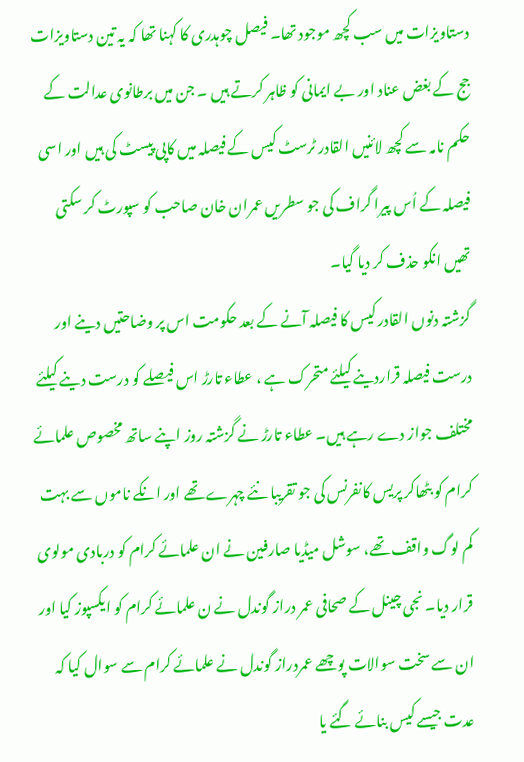دستاویزات میں سب کچھ موجود تھا۔ فیصل چوہدری کا کہنا تھا کہ یہ تین دستاویزات جج کے بغض عناد اور بے ایمانی کو ظاہر کرتے ہیں ۔ جن میں برطانوی عدالت کے حکم نامہ سے کچھ لائنیں القادر ٹرسٹ کیس کے فیصلہ میں کاپی پیسٹ کی ہیں اور اسی فیصلہ کے اُس پیرا گراف کی جو سطریں عمران خان صاحب کو سپورٹ کر سکتی تھیں انکو حذف کر دیا گیا۔
گزشتہ دنوں القادر کیس کا فیصلہ آنے کے بعد حکومت اس پر وضاحتیں دینے اور درست فیصلہ قراردینے کیلئے متحرک ہے ، عطاء تارڑ اس فیصلے کو درست دینے کیلئے مختلف جواز دے رہے ہیں۔ عطاء تارڑ نے گزشتہ روز اپنے ساتھ مخصوص علمائے کرام کو بٹھاکر پریس کانفرنس کی جو تقریبا نئے چہرے تھے اور انکے ناموں سے بہت کم لوگ واقف تھے، سوشل میڈیا صارفین نے ان علمائے کرام کو دربادی مولوی قرار دیا۔ نجی چینل کے صحافی عمر دراز گوندل نے ن علمائے کرام کو ایکسپوز کیا اور ان سے سخت سوالات پوچھے عمردراز گوندل نے علمائے کرام سے سوال کیا کہ عدت جیسے کیس بنائے گئے یا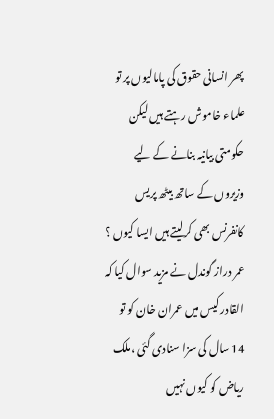پھر انسانی حقوق کی پامالیوں پر تو علماء خاموش رہتے ہیں لیکن حکومتی بیانیہ بنانے کے لیے وزیروں کے ساتھ بیٹھ پریس کانفرنس بھی کرلیتے ہیں ایسا کیوں ؟ عمر دراز گوندل نے مزید سوال کیا کہ القادر کیس میں عمران خان کو تو 14 سال کی سزا سنادی گئی ،ملک ریاض کو کیوں نہیں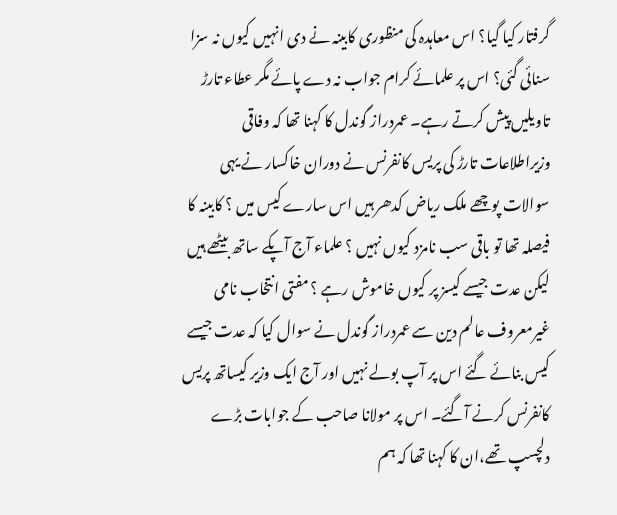گرفتار کیا گیا؟ اس معاہدہ کی منظوری کابینہ نے دی انہیں کیوں نہ سزا سنائی گئی؟ اس پر علمائے کرام جواب نہ دے پائے مگر عطاء تارڑ تاویلیں پیش کرتے رہے۔ عمردراز گوندل کا کہنا تھا کہ وفاقی وزیراطلاعات تارڑ کی پریس کانفرنس نے دوران خاکسار نے یہی سوالات پوچھے ملک ریاض کدھر ہیں اس سارے کیس میں ؟ کابینہ کا فیصلہ تھا تو باقی سب نامزد کیوں نہیں ؟ علماء آج آپکے ساتھ بیٹھے ہیں لیکن عدت جیسے کیسز پر کیوں خاموش رہے ؟ مفتی انتخاب نامی غیرمعروف عالم دین سے عمردراز گوندل نے سوال کیا کہ عدت جیسے کیس بنائے گئے اس پر آپ بولے نہیں اور آج ایک وزیر کیساتھ پریس کانفرنس کرنے آگئے۔ اس پر مولانا صاحب کے جوابات بڑے دلچسپ تھے،ان کا کہنا تھا کہ ہم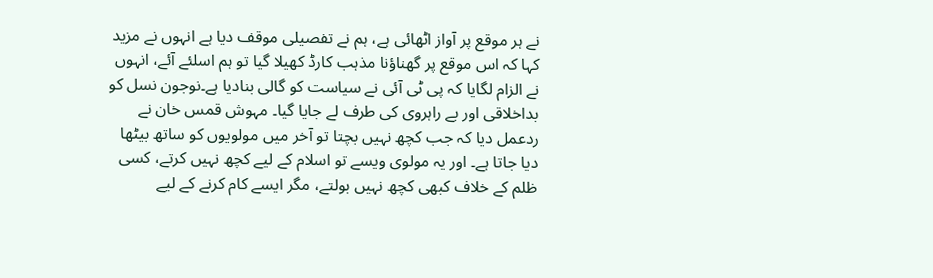نے ہر موقع پر آواز اٹھائی ہے، ہم نے تفصیلی موقف دیا ہے انہوں نے مزید کہا کہ اس موقع پر گھناؤنا مذہب کارڈ کھیلا گیا تو ہم اسلئے آئے، انہوں نے الزام لگایا کہ پی ٹی آئی نے سیاست کو گالی بنادیا ہے۔نوجون نسل کو بداخلاقی اور بے راہروی کی طرف لے جایا گیا۔ مہوش قمس خان نے ردعمل دیا کہ جب کچھ نہیں بچتا تو آخر میں مولویوں کو ساتھ بیٹھا دیا جاتا ہے۔ اور یہ مولوی ویسے تو اسلام کے لیے کچھ نہیں کرتے، کسی ظلم کے خلاف کبھی کچھ نہیں بولتے، مگر ایسے کام کرنے کے لیے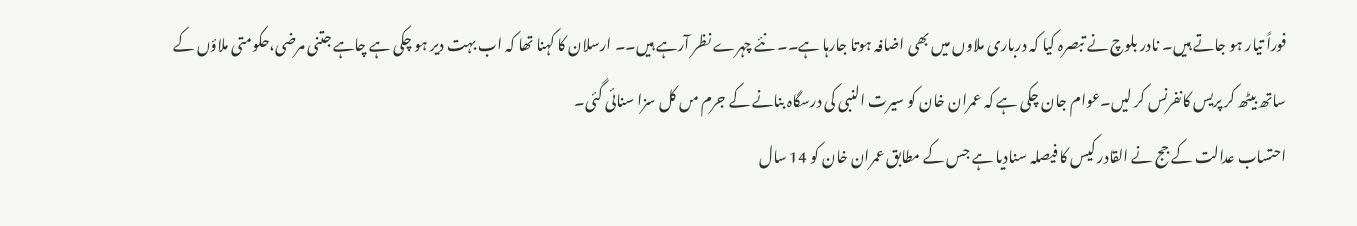فوراً تیار ہو جاتے ہیں۔ نادر بلوچ نے تبصرہ کیا کہ درباری ملاوں میں بھی اضافہ ہوتا جارہا ہے۔۔ نئے چہرے نظر آرہے ہیں۔۔ ارسلان کا کہنا تھا کہ اب بہت دیر ہو چکی ہے چاہے جتنی مرضی،حکومتی ملاؤں کے ساتھ بیٹھ کر پریس کانفرنس کر لیں۔عوام جان چکی ہے کہ عمران خان کو سیرت النبی کی درسگاہ بنانے کے جرم مں کل سزا سنائی گئی۔
احتساب عدالت کے جج نے القادر کیس کا فیصلہ سنادیا ہے جس کے مطابق عمران خان کو 14 سال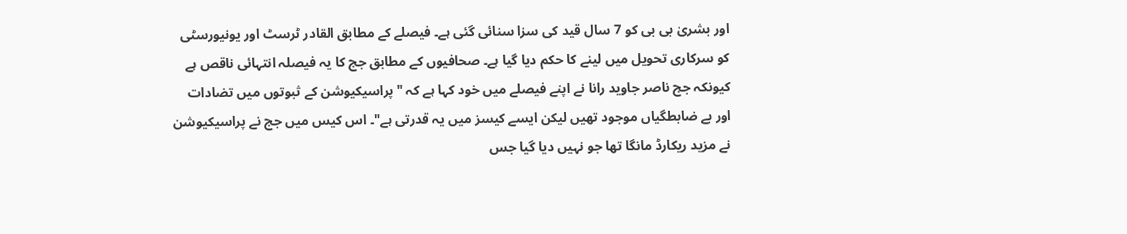اور بشریٰ بی بی کو 7 سال قید کی سزا سنائی گئی ہے۔ فیصلے کے مطابق القادر ٹرسٹ اور یونیورسٹی کو سرکاری تحویل میں لینے کا حکم دیا گیا ہے۔ صحافیوں کے مطابق جج کا یہ فیصلہ انتہائی ناقص ہے کیونکہ جج ناصر جاوید رانا نے اپنے فیصلے میں خود کہا ہے کہ "پراسیکیوشن کے ثبوتوں میں تضادات اور بے ضابطگیاں موجود تھیں لیکن ایسے کیسز میں یہ قدرتی ہے"۔ اس کیس میں جج نے پراسیکیوشن نے مزید ریکارڈ مانگا تھا جو نہیں دیا گیا جس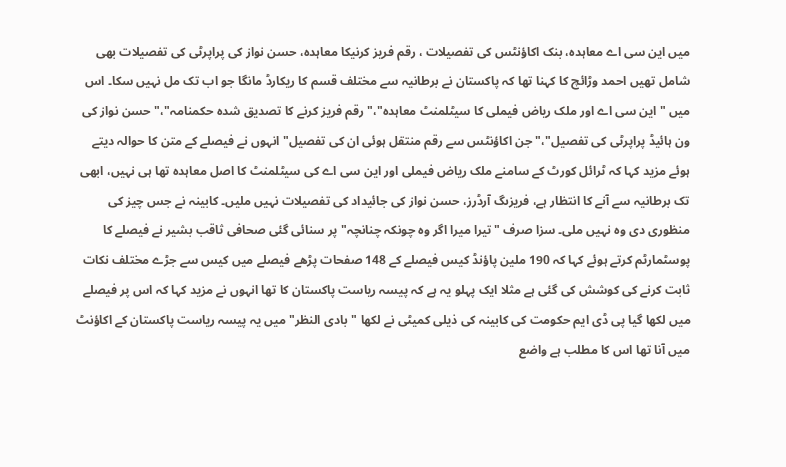میں این سی اے معاہدہ، بنک اکاؤنٹس کی تفصیلات ، رقم فریز کرنیکا معاہدہ، حسن نواز کی پراپرٹی کی تفصیلات بھی شامل تھیں احمد وڑائچ کا کہنا تھا کہ پاکستان نے برطانیہ سے مختلف قسم کا ریکارڈ مانگا جو اب تک مل نہیں سکا۔ اس میں " این سی اے اور ملک ریاض فیملی کا سیٹلمنٹ معاہدہ"،" رقم فریز کرنے کا تصدیق شدہ حکمنامہ"،" حسن نواز کی ون ہائیڈ پراپرٹی کی تفصیل"،" جن اکاؤنٹس سے رقم منتقل ہوئی ان کی تفصیل" انہوں نے فیصلے کے متن کا حوالہ دیتے ہوئے مزید کہا کہ ٹرائل کورٹ کے سامنے ملک ریاض فیملی اور این سی اے کی سیٹلمنٹ کا اصل معاہدہ تھا ہی نہیں، ابھی تک برطانیہ سے آنے کا انتظار ہے، فریزںگ آرڈرز، حسن نواز کی جائیداد کی تفصیلات نہیں ملیں۔ کابینہ نے جس چیز کی منظوری دی وہ نہیں ملی۔ سزا صرف "تیرا میرا اگر وہ چونکہ چنانچہ" پر سنائی گئی صحافی ثاقب بشیر نے فیصلے کا پوسٹمارٹم کرتے ہوئے کہا کہ 190 ملین پاؤنڈ کیس فیصلے کے 148 صفحات پڑھے فیصلے میں کیس سے جڑے مختلف نکات ثابت کرنے کی کوشش کی گئی ہے مثلا ایک پہلو یہ ہے کہ پیسہ ریاست پاکستان کا تھا انہوں نے مزید کہا کہ اس پر فیصلے میں لکھا گیا پی ڈی ایم حکومت کی کابینہ کی ذیلی کمیٹی نے لکھا "بادی النظر" میں یہ پیسہ ریاست پاکستان کے اکاؤنٹ میں آنا تھا اس کا مطلب ہے واضع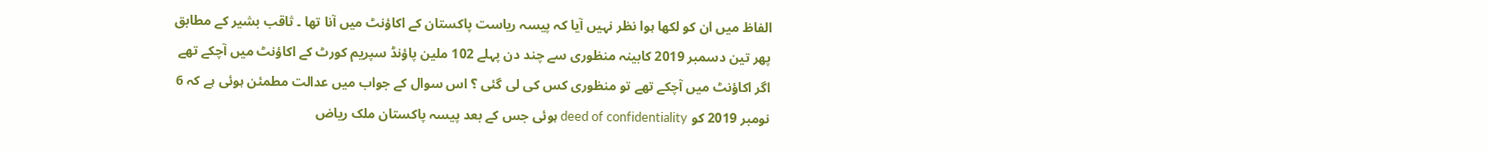الفاظ میں ان کو لکھا ہوا نظر نہیں آیا کہ پیسہ ریاست پاکستان کے اکاؤنٹ میں آنا تھا ۔ ثاقب بشیر کے مطابق پھر تین دسمبر 2019 کابینہ منظوری سے چند دن پہلے 102 ملین پاؤنڈ سپریم کورٹ کے اکاؤنٹ میں آچکے تھے اگر اکاؤنٹ میں آچکے تھے تو منظوری کس کی لی گئی ؟ اس سوال کے جواب میں عدالت مطمئن ہوئی ہے کہ 6 نومبر 2019 کو deed of confidentiality ہوئی جس کے بعد پیسہ پاکستان ملک ریاض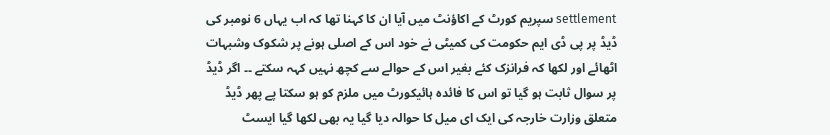settlement سپریم کورٹ کے اکاؤنٹ میں آیا ان کا کہنا تھا کہ اب یہاں 6 نومبر کی ڈیڈ پر پی ڈی ایم حکومت کی کمیٹی نے خود اس کے اصلی ہونے پر شکوک وشبہات اٹھائے اور لکھا کہ فرانزک کئے بغیر اس کے حوالے سے کچھ نہیں کہہ سکتے ۔۔ اگر ڈیڈ پر سوال ثابت ہو گیا تو اس کا فائدہ ہائیکورٹ میں ملزم کو ہو سکتا پے پھر ڈیڈ متعلق وزارت خارجہ کی ایک ای میل کا حوالہ دیا گیا یہ بھی لکھا گیا ایسٹ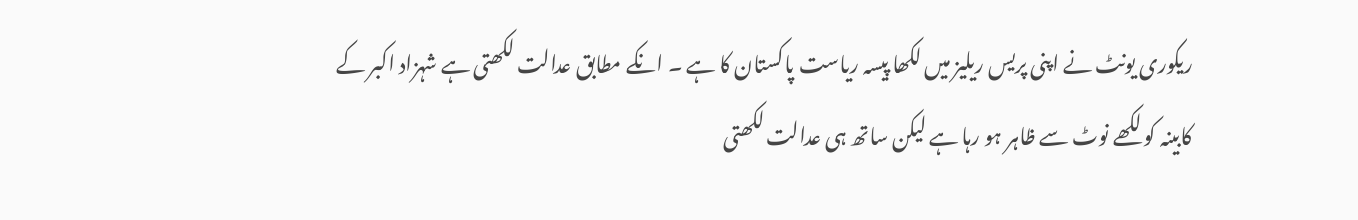ریکوری یونٹ نے اپنی پریس ریلیز میں لکھا پیسہ ریاست پاکستان کا ہے ۔ انکے مطابق عدالت لکھتی ہے شہزاد اکبر کے کابینہ کو لکھے نوٹ سے ظاہر ہو رہا ہے لیکن ساتھ ہی عدالت لکھتی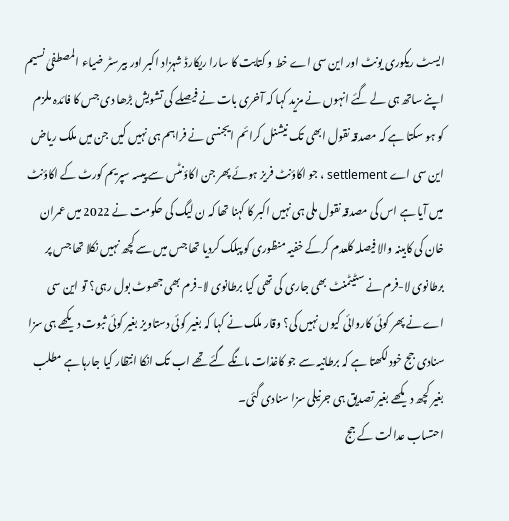ایسٹ ریکوری یونٹ اور این سی اے خط و کتابت کا سارا ریکارڈ شہزاد اکبر اور بیرسٹر ضیاء المصطفیٰ نسیم اپنے ساتھ ہی لے گئے انہوں نے مزید کہا کہ آخری بات نے فیصلے کی تشویش بڑھا دی جس کا فائدہ ملزم کو ہو سکتا ہے کہ مصدقہ نقول ابھی تک نیشنل کرائم ایجنسی نے فراہم ہی نہیں کیں جن میں ملک ریاض این سی اے settlement ، جو اکاؤنٹ فریز ہوئے پھر جن اکاؤنٹس سے پیسہ سپریم کورٹ کے اکاؤنٹ میں آیا ہے اس کی مصدقہ نقول ملی ہی نہیں اکبر کا کہنا تھا کہ ن لیگ کی حکومت نے 2022 میں عمران خان کی کابینہ والا فیصلہ کلعدم کرکے خفیہ منظوری کو پبلک کردیا تھا جس میں سے کچھ نہیں نکلا تھا جس پر برطانوی لا-فرم نے سٹیٹمنٹ بھی جاری کی تھی کیا برطانوی لا-فرم بھی جھوٹ بول رہی؟ تو این سی اے نے پھر کوئی کاروائی کیوں نہیں کی؟ وقار ملک نے کہا کہ بغیر کوئی دستاویز بغیر کوئی ثبوت دیکھے ہی سزا سنادی جج خود لکھتا ہے کہ برطانیہ سے جو کاغذات مانگے گئے تھے اب تک انکا انتظار کیا جارہا ہے مطلب بغیر کچھ دیکھے بغیر تصدیق ہی جرنیلی سزا سنادی گئی۔
احتساب عدالت کے جج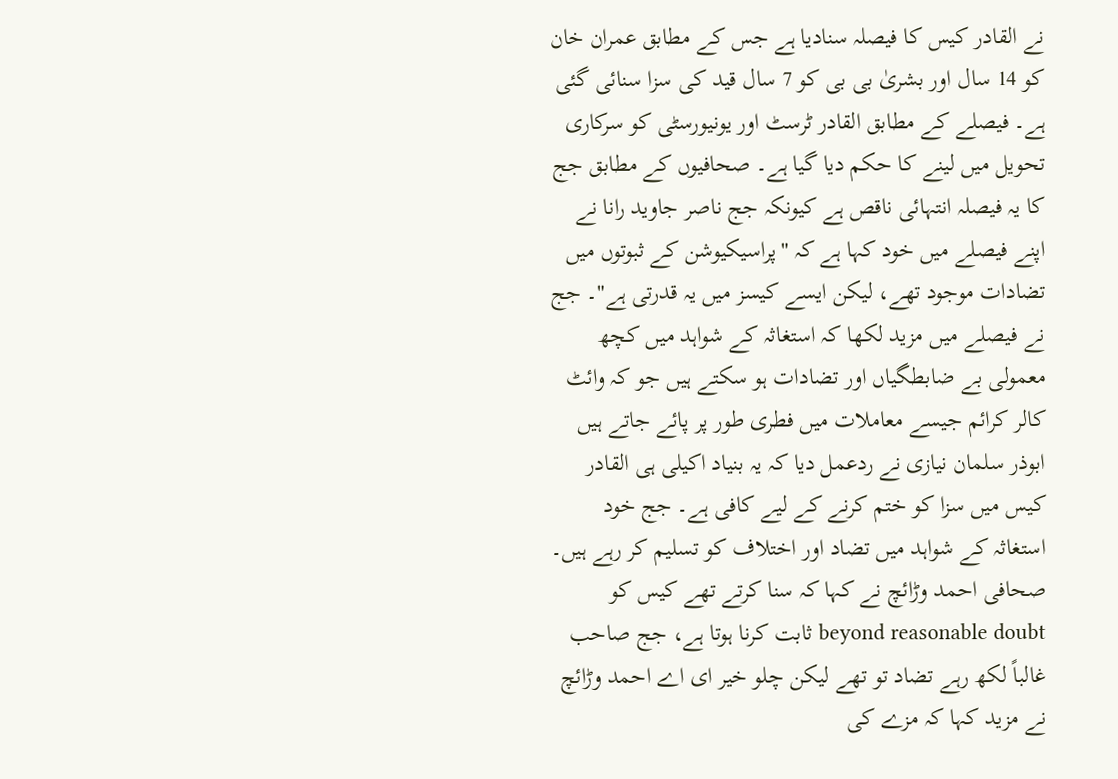نے القادر کیس کا فیصلہ سنادیا ہے جس کے مطابق عمران خان کو 14 سال اور بشریٰ بی بی کو 7 سال قید کی سزا سنائی گئی ہے۔ فیصلے کے مطابق القادر ٹرسٹ اور یونیورسٹی کو سرکاری تحویل میں لینے کا حکم دیا گیا ہے۔ صحافیوں کے مطابق جج کا یہ فیصلہ انتہائی ناقص ہے کیونکہ جج ناصر جاوید رانا نے اپنے فیصلے میں خود کہا ہے کہ "پراسیکیوشن کے ثبوتوں میں تضادات موجود تھے، لیکن ایسے کیسز میں یہ قدرتی ہے"۔ جج نے فیصلے میں مزید لکھا کہ استغاثہ کے شواہد میں کچھ معمولی بے ضابطگیاں اور تضادات ہو سکتے ہیں جو کہ وائٹ کالر کرائم جیسے معاملات میں فطری طور پر پائے جاتے ہیں ابوذر سلمان نیازی نے ردعمل دیا کہ یہ بنیاد اکیلی ہی القادر کیس میں سزا کو ختم کرنے کے لیے کافی ہے۔ جج خود استغاثہ کے شواہد میں تضاد اور اختلاف کو تسلیم کر رہے ہیں۔ صحافی احمد وڑائچ نے کہا کہ سنا کرتے تھے کیس کو beyond reasonable doubt ثابت کرنا ہوتا ہے، جج صاحب غالباً لکھ رہے تضاد تو تھے لیکن چلو خیر ای اے احمد وڑائچ نے مزید کہا کہ مزے کی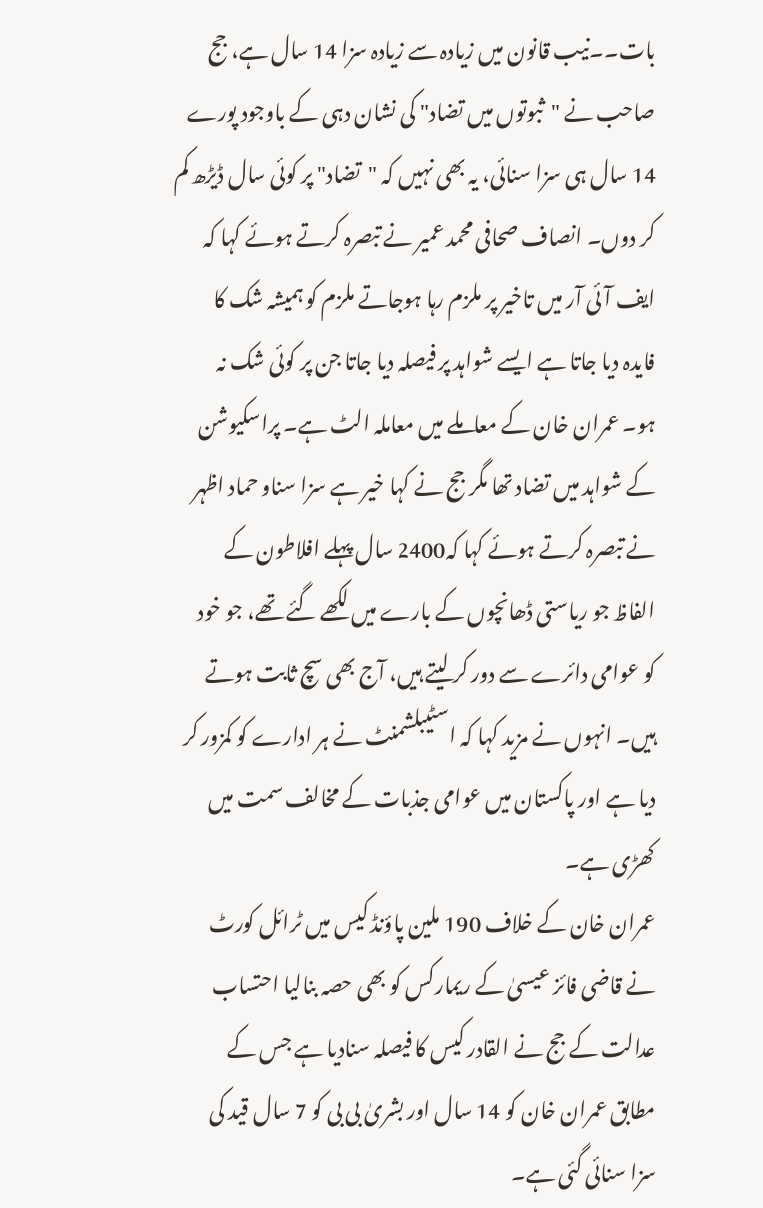بات۔۔نیب قانون میں زیادہ سے زیادہ سزا 14 سال ہے، جج صاحب نے "ثبوتوں میں تضاد" کی نشان دہی کے باوجود پورے 14 سال ہی سزا سنائی، یہ بھی نہیں کہ "تضاد" پر کوئی سال ڈیڑھ کم کر دوں۔ انصاف صحافی محمد عمیر نے تبصرہ کرتے ہوئے کہا کہ ایف آئی آر میں تاخیر پر ملزم رہا ہوجاتے ملزم کو ہمیشہ شک کا فایدہ دیا جاتا ہے ایسے شواہد پر فیصلہ دیا جاتا جن پر کوئی شک نہ ہو۔ عمران خان کے معاملے میں معاملہ الٹ ہے۔ پراسکیوشن کے شواہد میں تضاد تھا مگر جج نے کہا خیر ہے سزا سناو حماد اظہر نے تبصرہ کرتے ہوئے کہا کہ2400 سال پہلے افلاطون کے الفاظ جو ریاستی ڈھانچوں کے بارے میں لکھے گئے تھے، جو خود کو عوامی دائرے سے دور کر لیتے ہیں، آج بھی سچ ثابت ہوتے ہیں۔ انہوں نے مزید کہا کہ اسٹیبلشمنٹ نے ہر ادارے کو کمزور کر دیا ہے اور پاکستان میں عوامی جذبات کے مخالف سمت میں کھڑی ہے۔
عمران خان کے خلاف 190 ملین پاؤنڈ کیس میں ٹرائل کورٹ نے قاضی فائز عیسیٰ کے ریمارکس کو بھی حصہ بنالیا احتساب عدالت کے جج نے القادر کیس کا فیصلہ سنادیا ہے جس کے مطابق عمران خان کو 14 سال اور بشریٰ بی بی کو 7 سال قید کی سزا سنائی گئی ہے۔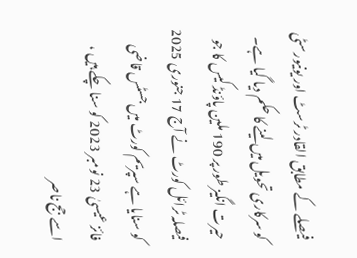فیصلے کے مطابق القادر ٹرسٹ اور یونیورسٹی کو سرکاری تحویل میں لینے کا حکم دیا گیا ہے۔ حیرت انگیز طور پر 190 ملین پاؤنڈ کیس کا جو فیصلہ ٹرائل کورٹ نے آج 17 جنوری 2025 کو سنایا ہے سپریم کورٹ میں جسٹس قاضی فائز عیسیٰ 23 نومبر 2023 کو سنا چکے ہیں ، اسے جج ناصر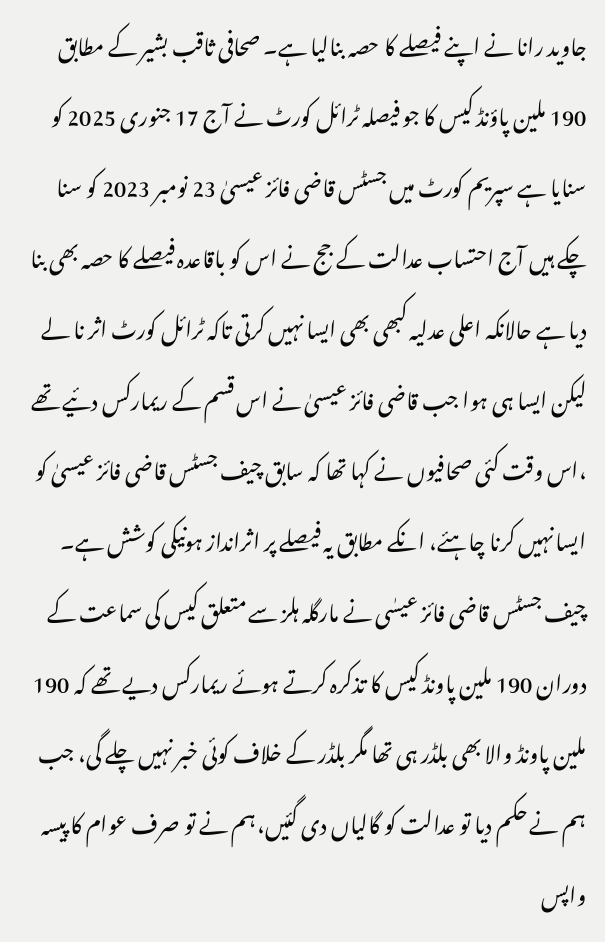جاوید رانا نے اپنے فیصلے کا حصہ بنالیا ہے۔ صحافی ثاقب بشیر کے مطابق 190 ملین پاؤنڈ کیس کا جو فیصلہ ٹرائل کورٹ نے آج 17 جنوری 2025 کو سنایا ہے سپریم کورٹ میں جسٹس قاضی فائز عیسیٰ 23 نومبر 2023 کو سنا چکے ہیں آج احتساب عدالت کے جج نے اس کو باقاعدہ فیصلے کا حصہ بھی بنا دیا ہے حالانکہ اعلی عدلیہ کبھی بھی ایسا نہیں کرتی تاکہ ٹرائل کورٹ اثر نا لے لیکن ایسا ہی ہوا جب قاضی فائز عیسیٰ نے اس قسم کے ریمارکس دئیے تھے ،اس وقت کئی صحافیوں نے کہا تھا کہ سابق چیف جسٹس قاضی فائز عیسیٰ کو ایسا نہیں کرنا چاہئے، انکے مطابق یہ فیصلے پر اثرانداز ہونیکی کوشش ہے۔ چیف جسٹس قاضی فائز عیسٰی نے مارگلہ ہلز سے متعلق کیس کی سماعت کے دوران 190 ملین پاونڈ کیس کا تذکرہ کرتے ہوئے ریمارکس دیے تھے کہ 190 ملین پاونڈ والا بھی بلڈر ہی تھا مگر بلڈر کے خلاف کوئی خبر نہیں چلے گی، جب ہم نے حکم دیا تو عدالت کو گالیاں دی گئیں، ہم نے تو صرف عوام کا پیسہ واپس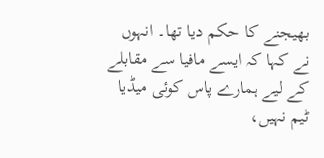بھیجنے کا حکم دیا تھا۔ انہوں نے کہا کہ ایسے مافیا سے مقابلے کے لیے ہمارے پاس کوئی میڈیا ٹیم نہیں،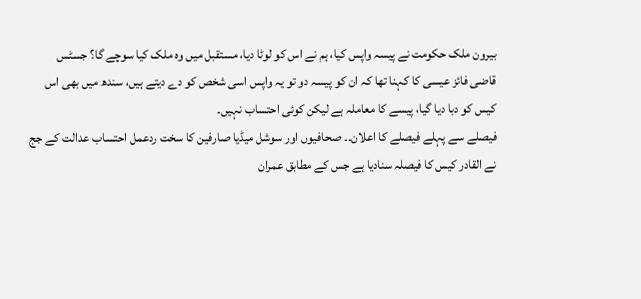بیرون ملک حکومت نے پیسہ واپس کیا، ہم نے اس کو لوٹا دیا، مستقبل میں وہ ملک کیا سوچے گا؟ جسٹس قاضی فائز عیسی کا کہنا تھا کہ ان کو پیسہ دو تو یہ واپس اسی شخص کو دے دیتے ہیں، سندھ میں بھی اس کیس کو دبا دیا گیا، پیسے کا معاملہ ہے لیکن کوئی احتساب نہیں۔
فیصلے سے پہلے فیصلے کا اعلان۔۔ صحافیوں اور سوشل میڈیا صارفین کا سخت ردعمل احتساب عدالت کے جج نے القادر کیس کا فیصلہ سنادیا ہے جس کے مطابق عمران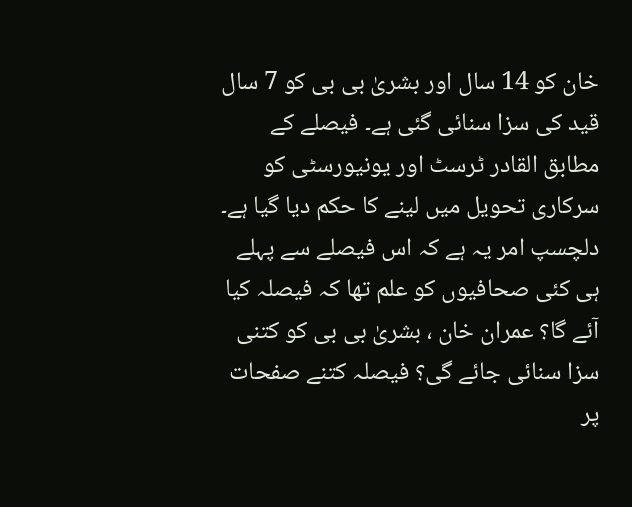خان کو 14 سال اور بشریٰ بی بی کو 7 سال قید کی سزا سنائی گئی ہے۔ فیصلے کے مطابق القادر ٹرسٹ اور یونیورسٹی کو سرکاری تحویل میں لینے کا حکم دیا گیا ہے۔ دلچسپ امر یہ ہے کہ اس فیصلے سے پہلے ہی کئی صحافیوں کو علم تھا کہ فیصلہ کیا آئے گا؟ عمران خان ، بشریٰ بی بی کو کتنی سزا سنائی جائے گی؟ فیصلہ کتنے صفحات پر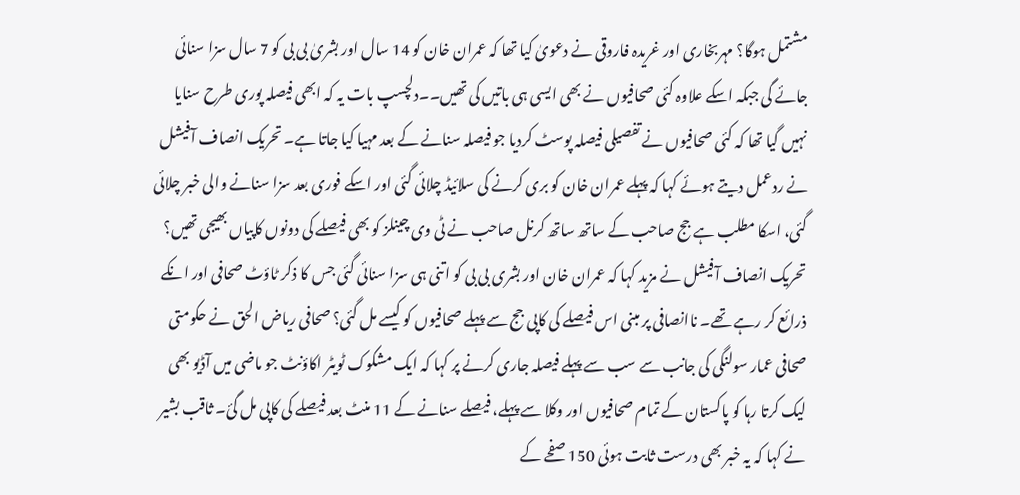مشتمل ہوگا؟ مہربخاری اور غریدہ فاروقی نے دعویٰ کیا تھا کہ عمران خان کو 14 سال اور بشریٰ بی بی کو 7 سال سزا سنائی جائے گی جبکہ اسکے علاوہ کئی صحافیوں نے بھی ایسی ہی باتیں کی تھیں۔۔دلچسپ بات یہ کہ ابھی فیصلہ پوری طرح سنایا نہیں گیا تھا کہ کئی صحافیوں نے تفصیلی فیصلہ پوسٹ کردیا جو فیصلہ سنانے کے بعد مہیا کیا جاتا ہے۔ تحریک انصاف آفیشل نے ردعمل دیتے ہوئے کہا کہ پہلے عمران خان کو بری کرنے کی سلائیڈ چلائی گئی اور اسکے فوری بعد سزا سنانے والی خبر چلائی گئی، اسکا مطلب ہے جج صاحب کے ساتھ ساتھ کرنل صاحب نے ٹی وی چینلز کو بھی فیصلے کی دونوں کاپیاں بھیجی تھیں؟ تحریک انصاف آفیشل نے مزید کہا کہ عمران خان اور بشری بی بی کو اتنی ہی سزا سنائی گئی جس کا ذکر ٹاؤٹ صحافی اور انکے ذرائع کر رہے تھے۔ ناانصافی پر مبنی اس فیصلے کی کاپی جج سے پہلے صحافیوں کو کیسے مل گئی؟ صحافی ریاض الحق نے حکومتی صحافی عمار سولنگی کی جانب سے سب سے پہلے فیصلہ جاری کرنے پر کہا کہ ایک مشکوک ٹویٹر اکاؤنٹ جو ماضی میں آڈیو بھی لیک کرتا رہا کو پاکستان کے تمام صحافیوں اور وکلا سے پہلے، فیصلے سنانے کے 11 منٹ بعد فیصلے کی کاپی مل گئ۔ ثاقب بشیر نے کہا کہ یہ خبر بھی درست ثابت ہوئی 150 صفحے کے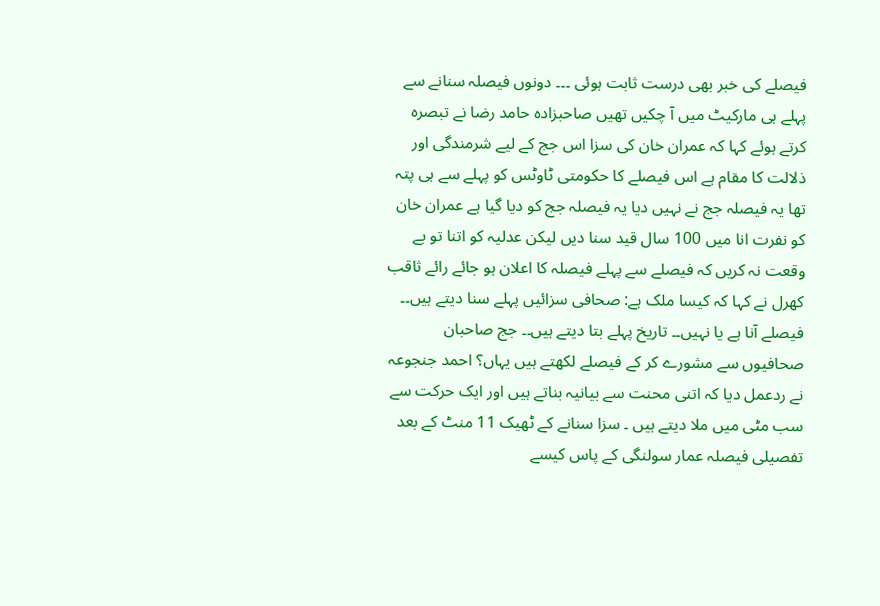فیصلے کی خبر بھی درست ثابت ہوئی ۔۔۔ دونوں فیصلہ سنانے سے پہلے ہی مارکیٹ میں آ چکیں تھیں صاحبزادہ حامد رضا نے تبصرہ کرتے ہوئے کہا کہ عمران خان کی سزا اس جج کے لیے شرمندگی اور ذلالت کا مقام ہے اس فیصلے کا حکومتی ٹاوٹس کو پہلے سے ہی پتہ تھا یہ فیصلہ جج نے نہیں دیا یہ فیصلہ جج کو دیا گیا ہے عمران خان کو نفرت انا میں 100 سال قید سنا دیں لیکن عدلیہ کو اتنا تو بے وقعت نہ کریں کہ فیصلے سے پہلے فیصلہ کا اعلان ہو جائے رائے ثاقب کھرل نے کہا کہ کیسا ملک ہے: صحافی سزائیں پہلے سنا دیتے ہیں۔۔ فیصلے آنا ہے یا نہیں۔۔ تاریخ پہلے بتا دیتے ہیں۔۔ جج صاحبان صحافیوں سے مشورے کر کے فیصلے لکھتے ہیں یہاں؟ احمد جنجوعہ نے ردعمل دیا کہ اتنی محنت سے بیانیہ بناتے ہیں اور ایک حرکت سے سب مٹی میں ملا دیتے ہیں ۔ سزا سنانے کے ٹھیک 11 منٹ کے بعد تفصیلی فیصلہ عمار سولنگی کے پاس کیسے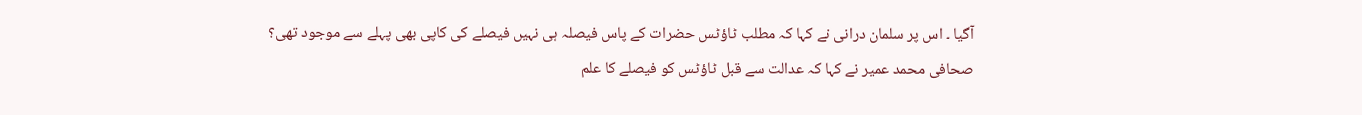آگیا ۔ اس پر سلمان درانی نے کہا کہ مطلب ٹاؤٹس حضرات کے پاس فیصلہ ہی نہیں فیصلے کی کاپی بھی پہلے سے موجود تھی؟ صحافی محمد عمیر نے کہا کہ عدالت سے قبل ٹاؤٹس کو فیصلے کا علم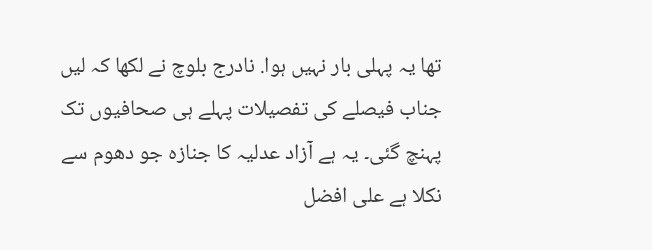تھا یہ پہلی بار نہیں ہوا. نادرج بلوچ نے لکھا کہ لیں جناب فیصلے کی تفصیلات پہلے ہی صحافیوں تک پہنچ گئی۔ یہ ہے آزاد عدلیہ کا جنازہ جو دھوم سے نکلا ہے علی افضل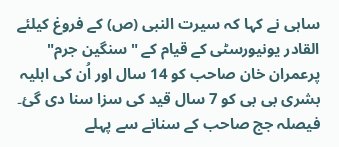ساہی نے کہا کہ سیرت النبی (ص) کے فروغ کیلئے القادر یونیورسٹی کے قیام کے "سنگین جرم" پرعمران خان صاحب کو 14 سال اور اُن کی اہلیہ بشری بی بی کو 7 سال قید کی سزا سنا دی گئ۔ فیصلہ جج صاحب کے سنانے سے پہلے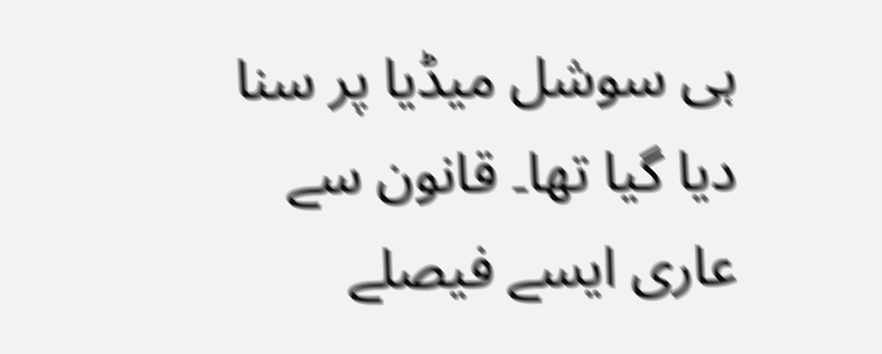ہی سوشل میڈیا پر سنا دیا گیا تھا۔ قانون سے عاری ایسے فیصلے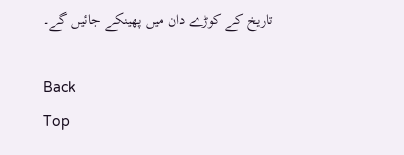تاریخ کے کوڑے دان میں پھینکے جائیں گے۔

Back
Top